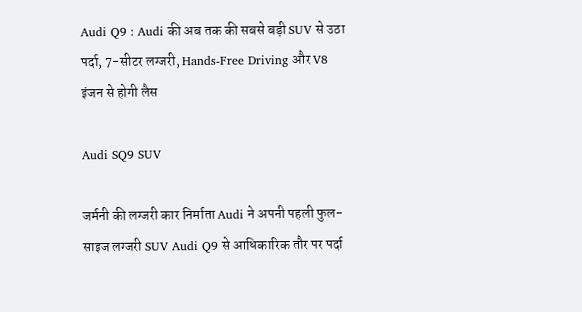Audi Q9 : Audi की अब तक की सबसे बड़ी SUV से उठा पर्दा, 7-सीटर लग्जरी, Hands-Free Driving और V8 इंजन से होगी लैस

Audi SQ9 SUV

जर्मनी की लग्जरी कार निर्माता Audi ने अपनी पहली फुल-साइज लग्जरी SUV Audi Q9 से आधिकारिक तौर पर पर्दा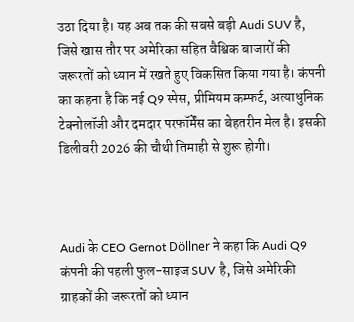उठा दिया है। यह अब तक की सबसे बड़ी Audi SUV है, जिसे खास तौर पर अमेरिका सहित वैश्विक बाजारों की जरूरतों को ध्यान में रखते हुए विकसित किया गया है। कंपनी का कहना है कि नई Q9 स्पेस, प्रीमियम कम्फर्ट, अत्याधुनिक टेक्नोलॉजी और दमदार परफॉर्मेंस का बेहतरीन मेल है। इसकी डिलीवरी 2026 की चौथी तिमाही से शुरू होगी।



Audi के CEO Gernot Döllner ने कहा कि Audi Q9 कंपनी की पहली फुल-साइज SUV है, जिसे अमेरिकी ग्राहकों की जरूरतों को ध्यान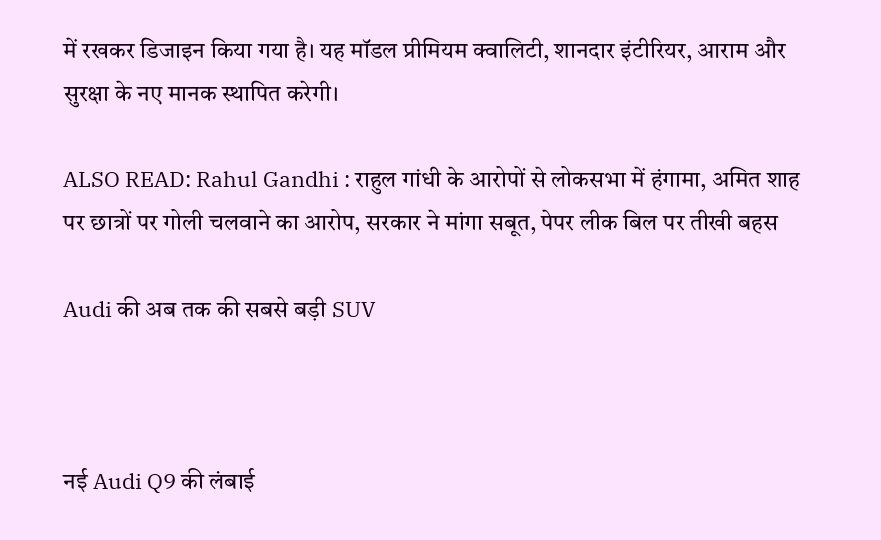में रखकर डिजाइन किया गया है। यह मॉडल प्रीमियम क्वालिटी, शानदार इंटीरियर, आराम और सुरक्षा के नए मानक स्थापित करेगी।

ALSO READ: Rahul Gandhi : राहुल गांधी के आरोपों से लोकसभा में हंगामा, अमित शाह पर छात्रों पर गोली चलवाने का आरोप, सरकार ने मांगा सबूत, पेपर लीक बिल पर तीखी बहस

Audi की अब तक की सबसे बड़ी SUV



नई Audi Q9 की लंबाई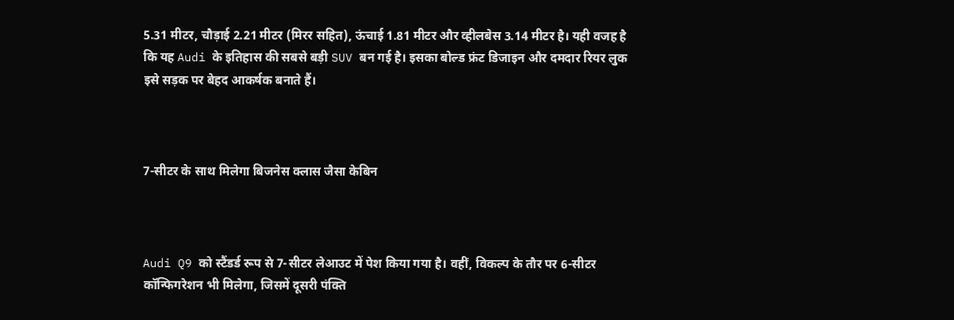5.31 मीटर, चौड़ाई 2.21 मीटर (मिरर सहित), ऊंचाई 1.81 मीटर और व्हीलबेस 3.14 मीटर है। यही वजह है कि यह Audi के इतिहास की सबसे बड़ी SUV बन गई है। इसका बोल्ड फ्रंट डिजाइन और दमदार रियर लुक इसे सड़क पर बेहद आकर्षक बनाते हैं।



7-सीटर के साथ मिलेगा बिजनेस क्लास जैसा केबिन



Audi Q9 को स्टैंडर्ड रूप से 7-सीटर लेआउट में पेश किया गया है। वहीं, विकल्प के तौर पर 6-सीटर कॉन्फिगरेशन भी मिलेगा, जिसमें दूसरी पंक्ति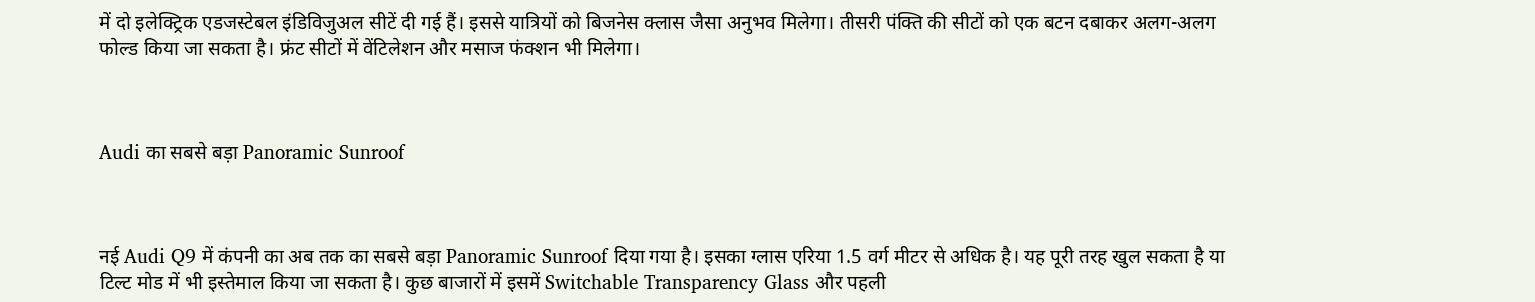में दो इलेक्ट्रिक एडजस्टेबल इंडिविजुअल सीटें दी गई हैं। इससे यात्रियों को बिजनेस क्लास जैसा अनुभव मिलेगा। तीसरी पंक्ति की सीटों को एक बटन दबाकर अलग-अलग फोल्ड किया जा सकता है। फ्रंट सीटों में वेंटिलेशन और मसाज फंक्शन भी मिलेगा।



Audi का सबसे बड़ा Panoramic Sunroof



नई Audi Q9 में कंपनी का अब तक का सबसे बड़ा Panoramic Sunroof दिया गया है। इसका ग्लास एरिया 1.5 वर्ग मीटर से अधिक है। यह पूरी तरह खुल सकता है या टिल्ट मोड में भी इस्तेमाल किया जा सकता है। कुछ बाजारों में इसमें Switchable Transparency Glass और पहली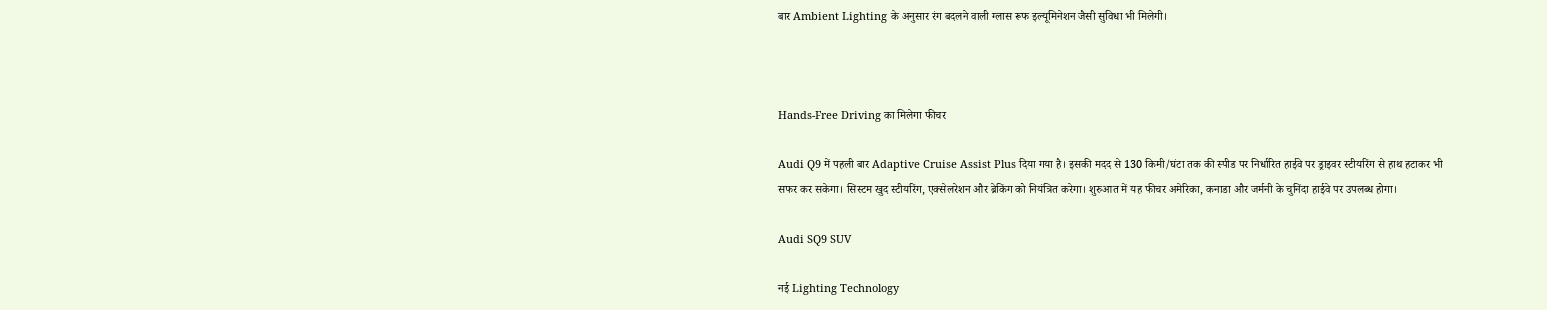बार Ambient Lighting के अनुसार रंग बदलने वाली ग्लास रूफ इल्यूमिनेशन जैसी सुविधा भी मिलेगी।



Hands-Free Driving का मिलेगा फीचर

Audi Q9 में पहली बार Adaptive Cruise Assist Plus दिया गया है। इसकी मदद से 130 किमी/घंटा तक की स्पीड पर निर्धारित हाईवे पर ड्राइवर स्टीयरिंग से हाथ हटाकर भी सफर कर सकेगा। सिस्टम खुद स्टीयरिंग, एक्सेलरेशन और ब्रेकिंग को नियंत्रित करेगा। शुरुआत में यह फीचर अमेरिका, कनाडा और जर्मनी के चुनिंदा हाईवे पर उपलब्ध होगा।

Audi SQ9 SUV

नई Lighting Technology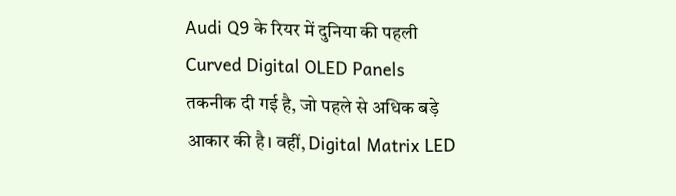Audi Q9 के रियर में दुनिया की पहली Curved Digital OLED Panels तकनीक दी गई है, जो पहले से अधिक बड़े आकार की है। वहीं, Digital Matrix LED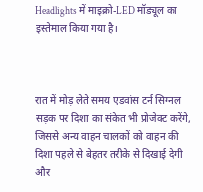Headlights में माइक्रो-LED मॉड्यूल का इस्तेमाल किया गया है।



रात में मोड़ लेते समय एडवांस टर्न सिग्नल सड़क पर दिशा का संकेत भी प्रोजेक्ट करेंगे, जिससे अन्य वाहन चालकों को वाहन की दिशा पहले से बेहतर तरीके से दिखाई देगी और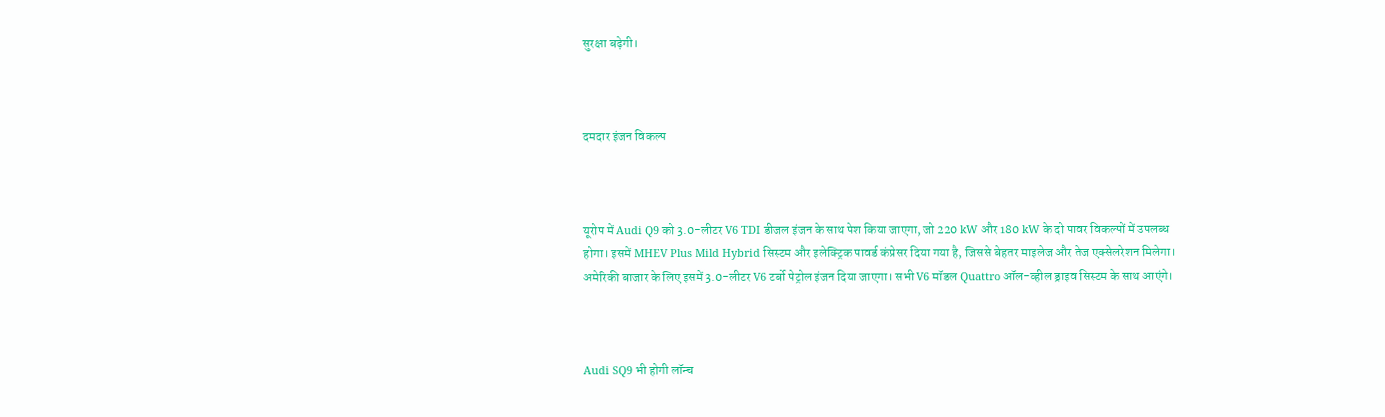सुरक्षा बढ़ेगी।



दमदार इंजन विकल्प



यूरोप में Audi Q9 को 3.0-लीटर V6 TDI डीजल इंजन के साथ पेश किया जाएगा, जो 220 kW और 180 kW के दो पावर विकल्पों में उपलब्ध होगा। इसमें MHEV Plus Mild Hybrid सिस्टम और इलेक्ट्रिक पावर्ड कंप्रेसर दिया गया है, जिससे बेहतर माइलेज और तेज एक्सेलरेशन मिलेगा। अमेरिकी बाजार के लिए इसमें 3.0-लीटर V6 टर्बो पेट्रोल इंजन दिया जाएगा। सभी V6 मॉडल Quattro ऑल-व्हील ड्राइव सिस्टम के साथ आएंगे।



Audi SQ9 भी होगी लॉन्च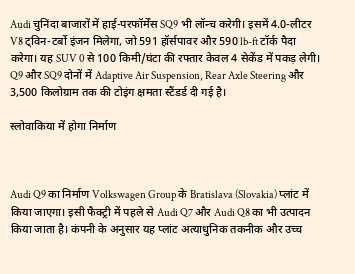Audi चुनिंदा बाजारों में हाई-परफॉर्मेंस SQ9 भी लॉन्च करेगी। इसमें 4.0-लीटर V8 ट्विन-टर्बो इंजन मिलेगा, जो 591 हॉर्सपावर और 590 lb-ft टॉर्क पैदा करेगा। यह SUV 0 से 100 किमी/घंटा की रफ्तार केवल 4 सेकेंड में पकड़ लेगी। Q9 और SQ9 दोनों में Adaptive Air Suspension, Rear Axle Steering और 3,500 किलोग्राम तक की टोइंग क्षमता स्टैंडर्ड दी गई है।

स्लोवाकिया में होगा निर्माण



Audi Q9 का निर्माण Volkswagen Group के Bratislava (Slovakia) प्लांट में किया जाएगा। इसी फैक्ट्री में पहले से Audi Q7 और Audi Q8 का भी उत्पादन किया जाता है। कंपनी के अनुसार यह प्लांट अत्याधुनिक तकनीक और उच्च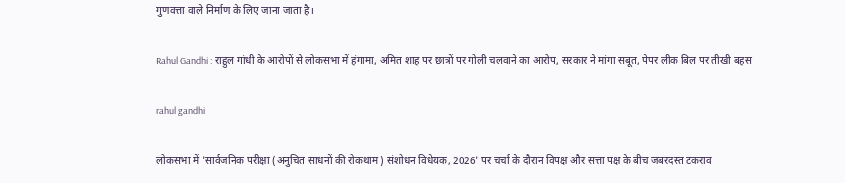गुणवत्ता वाले निर्माण के लिए जाना जाता है।

Rahul Gandhi : राहुल गांधी के आरोपों से लोकसभा में हंगामा, अमित शाह पर छात्रों पर गोली चलवाने का आरोप, सरकार ने मांगा सबूत, पेपर लीक बिल पर तीखी बहस

rahul gandhi

लोकसभा में 'सार्वजनिक परीक्षा (अनुचित साधनों की रोकथाम) संशोधन विधेयक, 2026' पर चर्चा के दौरान विपक्ष और सत्ता पक्ष के बीच जबरदस्त टकराव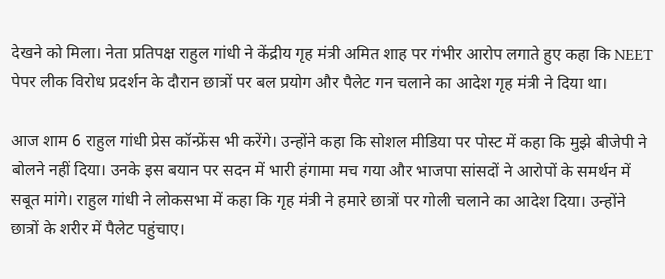देखने को मिला। नेता प्रतिपक्ष राहुल गांधी ने केंद्रीय गृह मंत्री अमित शाह पर गंभीर आरोप लगाते हुए कहा कि NEET पेपर लीक विरोध प्रदर्शन के दौरान छात्रों पर बल प्रयोग और पैलेट गन चलाने का आदेश गृह मंत्री ने दिया था।

आज शाम 6 राहुल गांधी प्रेस कॉन्फ्रेंस भी करेंगे। उन्होंने कहा कि सोशल मीडिया पर पोस्ट में कहा कि मुझे बीजेपी ने बोलने नहीं दिया। उनके इस बयान पर सदन में भारी हंगामा मच गया और भाजपा सांसदों ने आरोपों के समर्थन में सबूत मांगे। राहुल गांधी ने लोकसभा में कहा कि गृह मंत्री ने हमारे छात्रों पर गोली चलाने का आदेश दिया। उन्होंने छात्रों के शरीर में पैलेट पहुंचाए।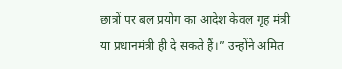छात्रों पर बल प्रयोग का आदेश केवल गृह मंत्री या प्रधानमंत्री ही दे सकते हैं।” उन्होंने अमित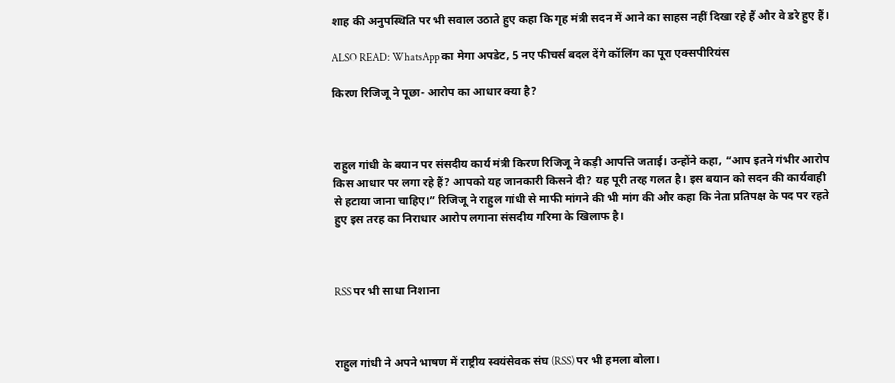शाह की अनुपस्थिति पर भी सवाल उठाते हुए कहा कि गृह मंत्री सदन में आने का साहस नहीं दिखा रहे हैं और वे डरे हुए हैं।

ALSO READ: WhatsApp का मेगा अपडेट, 5 नए फीचर्स बदल देंगे कॉलिंग का पूरा एक्सपीरियंस

किरण रिजिजू ने पूछा- आरोप का आधार क्या है?



राहुल गांधी के बयान पर संसदीय कार्य मंत्री किरण रिजिजू ने कड़ी आपत्ति जताई। उन्होंने कहा, “आप इतने गंभीर आरोप किस आधार पर लगा रहे हैं? आपको यह जानकारी किसने दी? यह पूरी तरह गलत है। इस बयान को सदन की कार्यवाही से हटाया जाना चाहिए।” रिजिजू ने राहुल गांधी से माफी मांगने की भी मांग की और कहा कि नेता प्रतिपक्ष के पद पर रहते हुए इस तरह का निराधार आरोप लगाना संसदीय गरिमा के खिलाफ है।



RSS पर भी साधा निशाना



राहुल गांधी ने अपने भाषण में राष्ट्रीय स्वयंसेवक संघ (RSS) पर भी हमला बोला।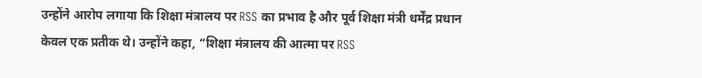उन्होंने आरोप लगाया कि शिक्षा मंत्रालय पर RSS का प्रभाव है और पूर्व शिक्षा मंत्री धर्मेंद्र प्रधान केवल एक प्रतीक थे। उन्होंने कहा, “शिक्षा मंत्रालय की आत्मा पर RSS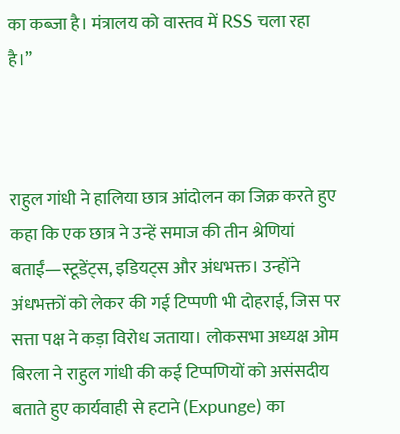का कब्जा है। मंत्रालय को वास्तव में RSS चला रहा है।”



राहुल गांधी ने हालिया छात्र आंदोलन का जिक्र करते हुए कहा कि एक छात्र ने उन्हें समाज की तीन श्रेणियां बताईं—स्टूडेंट्स, इडियट्स और अंधभक्त। उन्होंने अंधभक्तों को लेकर की गई टिप्पणी भी दोहराई, जिस पर सत्ता पक्ष ने कड़ा विरोध जताया। लोकसभा अध्यक्ष ओम बिरला ने राहुल गांधी की कई टिप्पणियों को असंसदीय बताते हुए कार्यवाही से हटाने (Expunge) का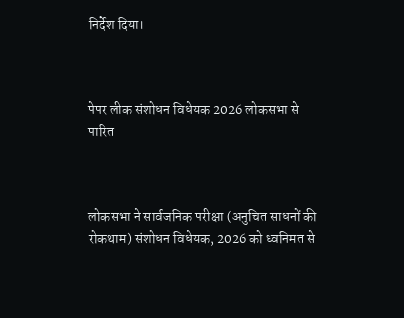निर्देश दिया।



पेपर लीक संशोधन विधेयक 2026 लोकसभा से पारित



लोकसभा ने सार्वजनिक परीक्षा (अनुचित साधनों की रोकथाम) संशोधन विधेयक, 2026 को ध्वनिमत से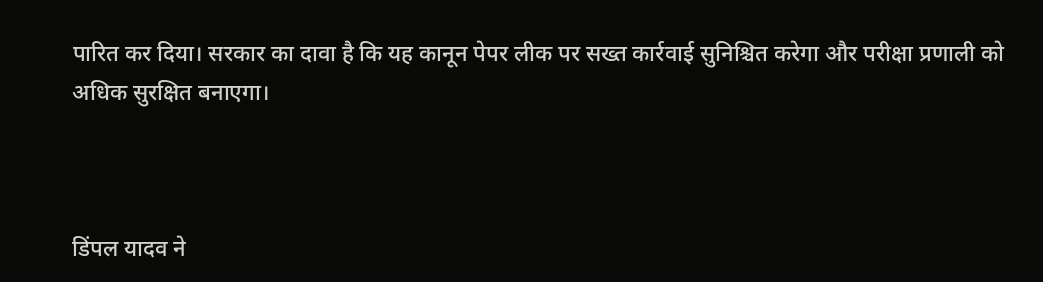पारित कर दिया। सरकार का दावा है कि यह कानून पेपर लीक पर सख्त कार्रवाई सुनिश्चित करेगा और परीक्षा प्रणाली को अधिक सुरक्षित बनाएगा।



डिंपल यादव ने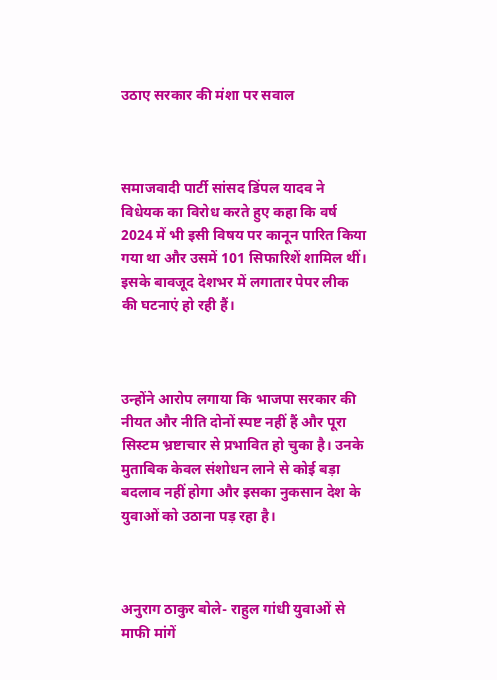उठाए सरकार की मंशा पर सवाल



समाजवादी पार्टी सांसद डिंपल यादव ने विधेयक का विरोध करते हुए कहा कि वर्ष 2024 में भी इसी विषय पर कानून पारित किया गया था और उसमें 101 सिफारिशें शामिल थीं। इसके बावजूद देशभर में लगातार पेपर लीक की घटनाएं हो रही हैं।



उन्होंने आरोप लगाया कि भाजपा सरकार की नीयत और नीति दोनों स्पष्ट नहीं हैं और पूरा सिस्टम भ्रष्टाचार से प्रभावित हो चुका है। उनके मुताबिक केवल संशोधन लाने से कोई बड़ा बदलाव नहीं होगा और इसका नुकसान देश के युवाओं को उठाना पड़ रहा है।



अनुराग ठाकुर बोले- राहुल गांधी युवाओं से माफी मांगें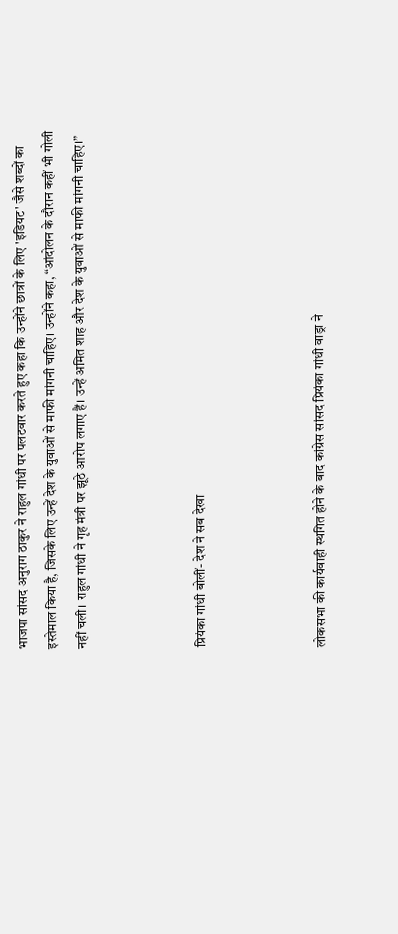भाजपा सांसद अनुराग ठाकुर ने राहुल गांधी पर पलटवार करते हुए कहा कि उन्होंने छात्रों के लिए 'इडियट' जैसे शब्दों का इस्तेमाल किया है, जिसके लिए उन्हें देश के युवाओं से माफी मांगनी चाहिए। उन्होंने कहा, “आंदोलन के दौरान कहीं भी गोली नहीं चली। राहुल गांधी ने गृह मंत्री पर झूठे आरोप लगाए हैं। उन्हें अमित शाह और देश के युवाओं से माफी मांगनी चाहिए।”



प्रियंका गांधी बोलीं- देश ने सब देखा



लोकसभा की कार्यवाही स्थगित होने के बाद कांग्रेस सांसद प्रियंका गांधी वाड्रा ने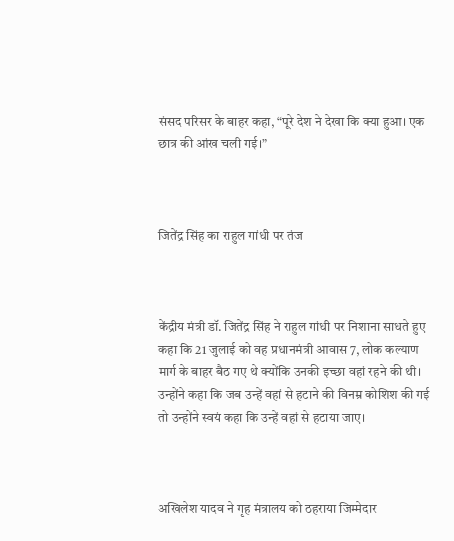संसद परिसर के बाहर कहा, “पूरे देश ने देखा कि क्या हुआ। एक छात्र की आंख चली गई।”



जितेंद्र सिंह का राहुल गांधी पर तंज



केंद्रीय मंत्री डॉ. जितेंद्र सिंह ने राहुल गांधी पर निशाना साधते हुए कहा कि 21 जुलाई को वह प्रधानमंत्री आवास 7, लोक कल्याण मार्ग के बाहर बैठ गए थे क्योंकि उनकी इच्छा वहां रहने की थी। उन्होंने कहा कि जब उन्हें वहां से हटाने की विनम्र कोशिश की गई तो उन्होंने स्वयं कहा कि उन्हें वहां से हटाया जाए।



अखिलेश यादव ने गृह मंत्रालय को ठहराया जिम्मेदार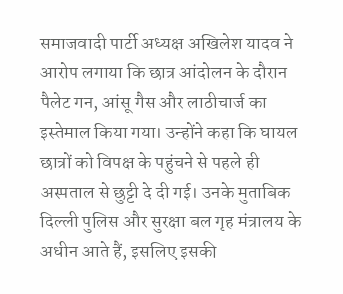समाजवादी पार्टी अध्यक्ष अखिलेश यादव ने आरोप लगाया कि छात्र आंदोलन के दौरान पैलेट गन, आंसू गैस और लाठीचार्ज का इस्तेमाल किया गया। उन्होंने कहा कि घायल छात्रों को विपक्ष के पहुंचने से पहले ही अस्पताल से छुट्टी दे दी गई। उनके मुताबिक दिल्ली पुलिस और सुरक्षा बल गृह मंत्रालय के अधीन आते हैं, इसलिए इसकी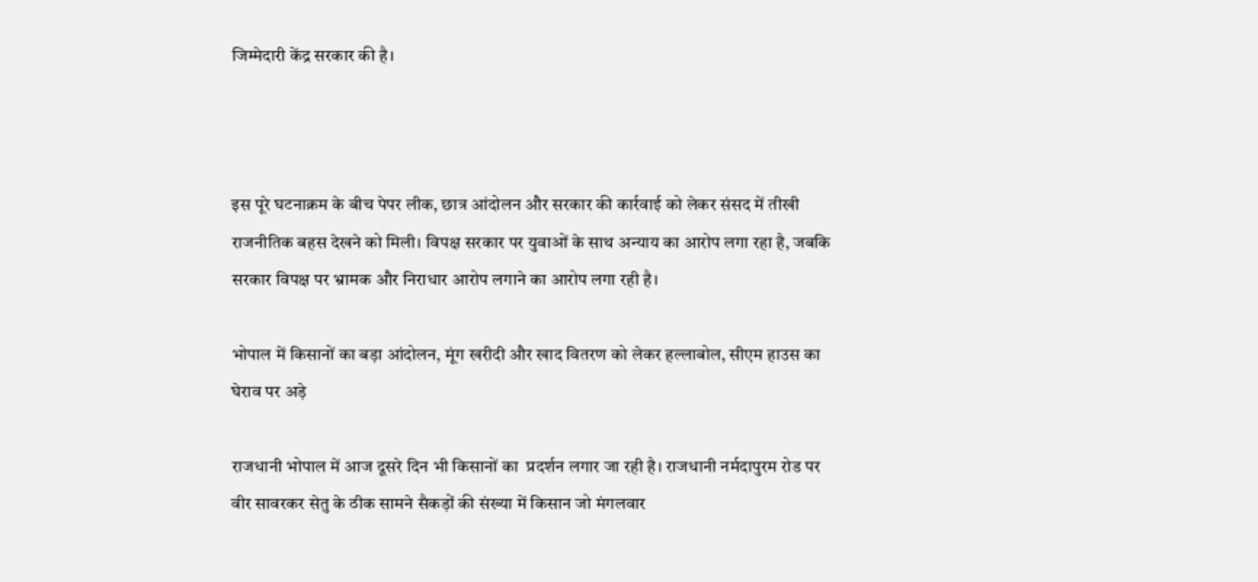जिम्मेदारी केंद्र सरकार की है।



इस पूरे घटनाक्रम के बीच पेपर लीक, छात्र आंदोलन और सरकार की कार्रवाई को लेकर संसद में तीखी राजनीतिक बहस देखने को मिली। विपक्ष सरकार पर युवाओं के साथ अन्याय का आरोप लगा रहा है, जबकि सरकार विपक्ष पर भ्रामक और निराधार आरोप लगाने का आरोप लगा रही है।

भोपाल में किसानों का बड़ा आंदोलन, मूंग खरीदी और खाद वितरण को लेकर हल्लाबोल, सीएम हाउस का घेराव पर अड़े

राजधानी भोपाल में आज दूसरे दिन भी किसानों का  प्रदर्शन लगार जा रही है। राजधानी नर्मदापुरम रोड पर वीर सावरकर सेतु के ठीक सामने सैकड़ों की संख्या में किसान जो मंगलवार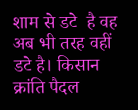शाम से डटे  है वह अब भी तरह वहीं डटे है। किसान क्रांति पैदल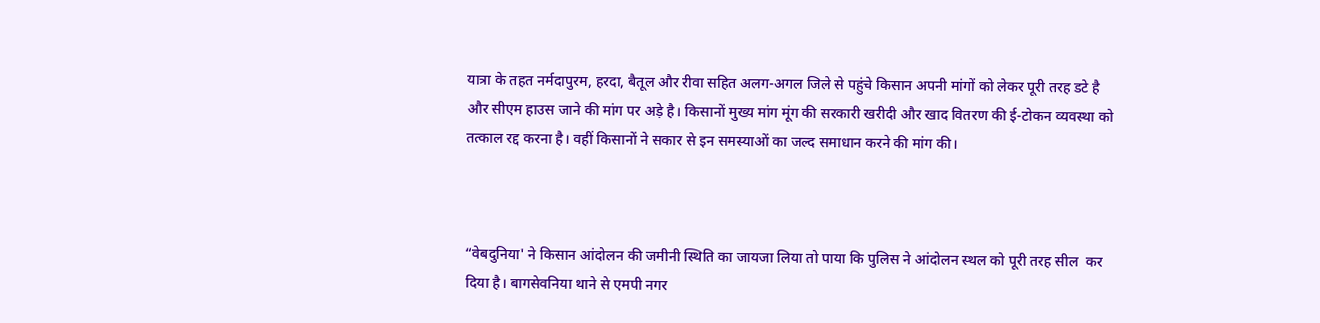यात्रा के तहत नर्मदापुरम, हरदा, बैतूल और रीवा सहित अलग-अगल जिले से पहुंचे किसान अपनी मांगों को लेकर पूरी तरह डटे है और सीएम हाउस जाने की मांग पर अड़े है। किसानों मुख्य मांग मूंग की सरकारी खरीदी और खाद वितरण की ई-टोकन व्यवस्था को तत्काल रद्द करना है। वहीं किसानों ने सकार से इन समस्याओं का जल्द समाधान करने की मांग की।



“वेबदुनिया' ने किसान आंदोलन की जमीनी स्थिति का जायजा लिया तो पाया कि पुलिस ने आंदोलन स्थल को पूरी तरह सील  कर दिया है। बागसेवनिया थाने से एमपी नगर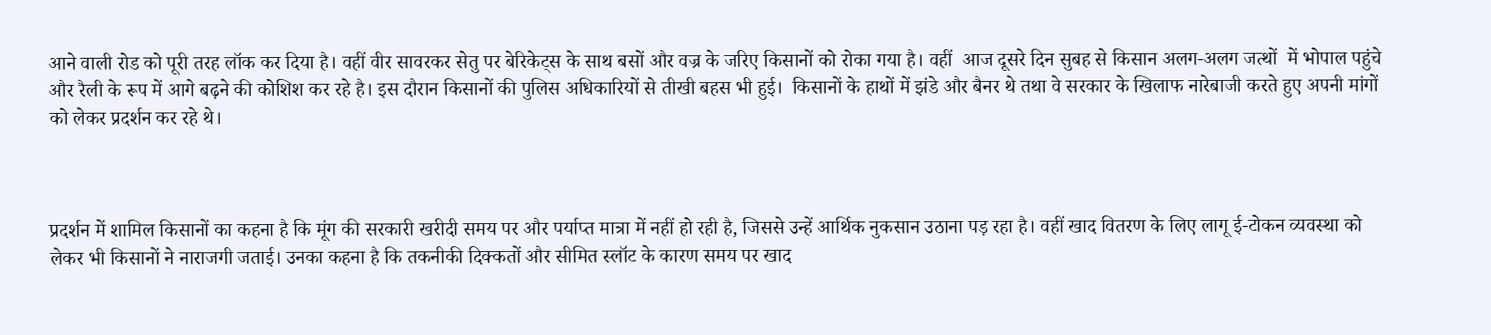आने वाली रोड को पूरी तरह लॉक कर दिया है। वहीं वीर सावरकर सेतु पर बेरिकेट्स के साथ बसों और वज्र के जरिए किसानों को रोका गया है। वहीं  आज दूसरे दिन सुबह से किसान अलग-अलग जत्थों  में भोपाल पहुंचे और रैली के रूप में आगे बढ़ने की कोशिश कर रहे है। इस दौरान किसानों की पुलिस अधिकारियों से तीखी बहस भी हुई।  किसानों के हाथों में झंडे और बैनर थे तथा वे सरकार के खिलाफ नारेबाजी करते हुए अपनी मांगों को लेकर प्रदर्शन कर रहे थे।



प्रदर्शन में शामिल किसानों का कहना है कि मूंग की सरकारी खरीदी समय पर और पर्याप्त मात्रा में नहीं हो रही है, जिससे उन्हें आर्थिक नुकसान उठाना पड़ रहा है। वहीं खाद वितरण के लिए लागू ई-टोकन व्यवस्था को लेकर भी किसानों ने नाराजगी जताई। उनका कहना है कि तकनीकी दिक्कतों और सीमित स्लॉट के कारण समय पर खाद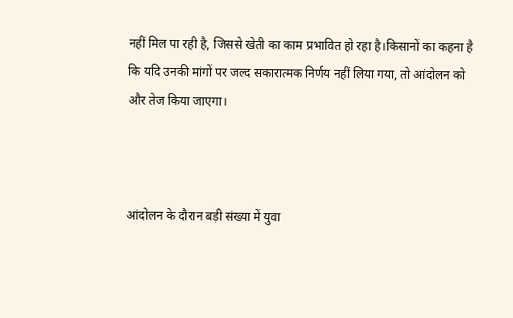नहीं मिल पा रही है, जिससे खेती का काम प्रभावित हो रहा है।किसानों का कहना है कि यदि उनकी मांगों पर जल्द सकारात्मक निर्णय नहीं लिया गया, तो आंदोलन को और तेज किया जाएगा।



आंदोलन के दौरान बड़ी संख्या में युवा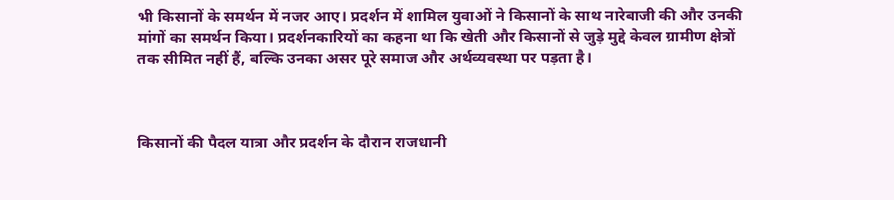भी किसानों के समर्थन में नजर आए। प्रदर्शन में शामिल युवाओं ने किसानों के साथ नारेबाजी की और उनकी मांगों का समर्थन किया। प्रदर्शनकारियों का कहना था कि खेती और किसानों से जुड़े मुद्दे केवल ग्रामीण क्षेत्रों तक सीमित नहीं हैं, बल्कि उनका असर पूरे समाज और अर्थव्यवस्था पर पड़ता है।



किसानों की पैदल यात्रा और प्रदर्शन के दौरान राजधानी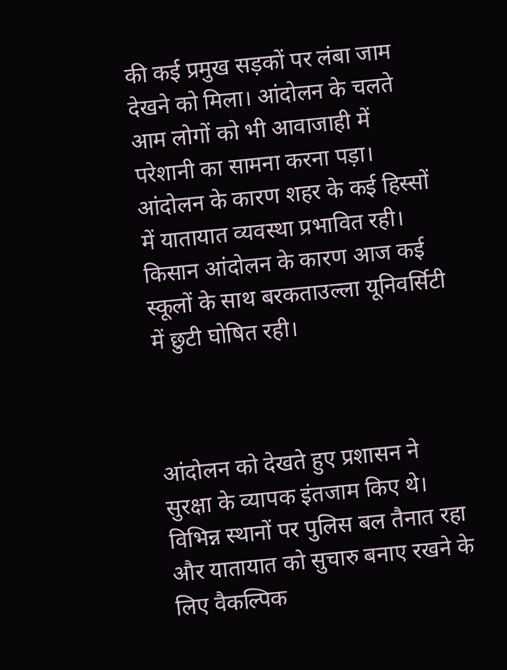की कई प्रमुख सड़कों पर लंबा जाम देखने को मिला। आंदोलन के चलते आम लोगों को भी आवाजाही में परेशानी का सामना करना पड़ा। आंदोलन के कारण शहर के कई हिस्सों में यातायात व्यवस्था प्रभावित रही। किसान आंदोलन के कारण आज कई स्कूलों के साथ बरकताउल्ला यूनिवर्सिटी में छुटी घोषित रही।



आंदोलन को देखते हुए प्रशासन ने सुरक्षा के व्यापक इंतजाम किए थे। विभिन्न स्थानों पर पुलिस बल तैनात रहा और यातायात को सुचारु बनाए रखने के लिए वैकल्पिक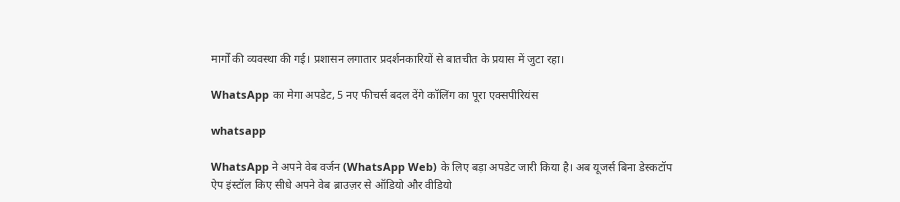मार्गों की व्यवस्था की गई। प्रशासन लगातार प्रदर्शनकारियों से बातचीत के प्रयास में जुटा रहा।

WhatsApp का मेगा अपडेट, 5 नए फीचर्स बदल देंगे कॉलिंग का पूरा एक्सपीरियंस

whatsapp

WhatsApp ने अपने वेब वर्जन (WhatsApp Web) के लिए बड़ा अपडेट जारी किया है। अब यूजर्स बिना डेस्कटॉप ऐप इंस्टॉल किए सीधे अपने वेब ब्राउज़र से ऑडियो और वीडियो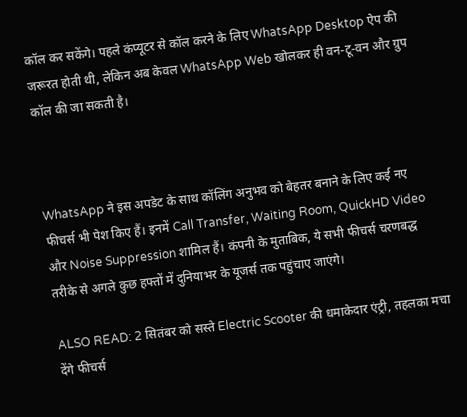कॉल कर सकेंगे। पहले कंप्यूटर से कॉल करने के लिए WhatsApp Desktop ऐप की जरूरत होती थी, लेकिन अब केवल WhatsApp Web खोलकर ही वन-टू-वन और ग्रुप कॉल की जा सकती है।



WhatsApp ने इस अपडेट के साथ कॉलिंग अनुभव को बेहतर बनाने के लिए कई नए फीचर्स भी पेश किए हैं। इनमें Call Transfer, Waiting Room, QuickHD Video और Noise Suppression शामिल हैं। कंपनी के मुताबिक, ये सभी फीचर्स चरणबद्ध तरीके से अगले कुछ हफ्तों में दुनियाभर के यूजर्स तक पहुंचाए जाएंगे।

ALSO READ: 2 सितंबर को सस्ते Electric Scooter की धमाकेदार एंट्री, तहलका मचा देंगे फीचर्स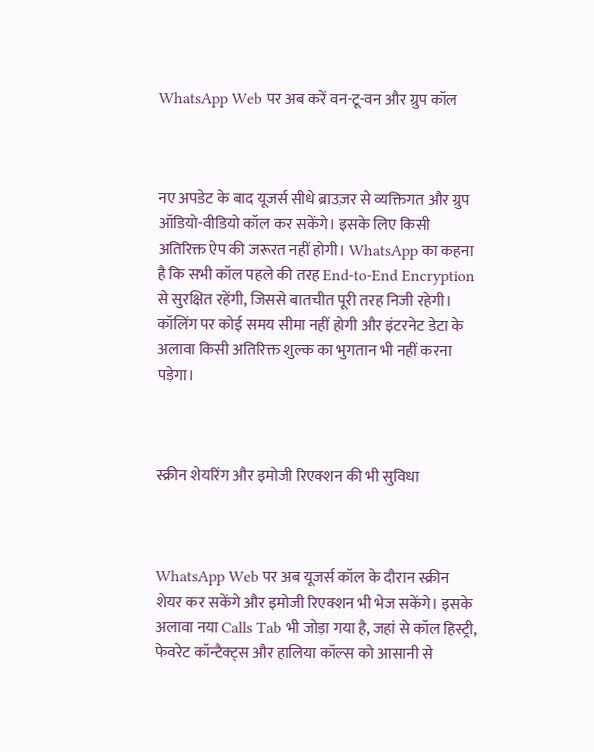WhatsApp Web पर अब करें वन-टू-वन और ग्रुप कॉल



नए अपडेट के बाद यूजर्स सीधे ब्राउज़र से व्यक्तिगत और ग्रुप ऑडियो-वीडियो कॉल कर सकेंगे। इसके लिए किसी अतिरिक्त ऐप की जरूरत नहीं होगी। WhatsApp का कहना है कि सभी कॉल पहले की तरह End-to-End Encryption से सुरक्षित रहेंगी, जिससे बातचीत पूरी तरह निजी रहेगी। कॉलिंग पर कोई समय सीमा नहीं होगी और इंटरनेट डेटा के अलावा किसी अतिरिक्त शुल्क का भुगतान भी नहीं करना पड़ेगा।



स्क्रीन शेयरिंग और इमोजी रिएक्शन की भी सुविधा



WhatsApp Web पर अब यूजर्स कॉल के दौरान स्क्रीन शेयर कर सकेंगे और इमोजी रिएक्शन भी भेज सकेंगे। इसके अलावा नया Calls Tab भी जोड़ा गया है, जहां से कॉल हिस्ट्री, फेवरेट कॉन्टैक्ट्स और हालिया कॉल्स को आसानी से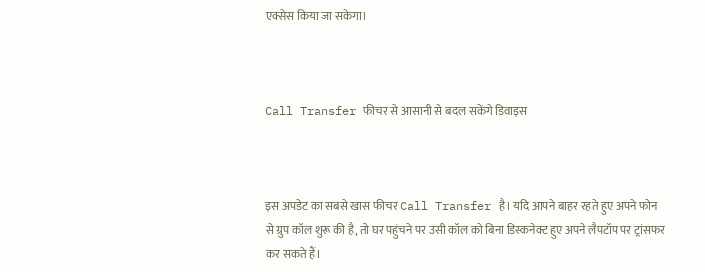एक्सेस किया जा सकेगा।



Call Transfer फीचर से आसानी से बदल सकेंगे डिवाइस



इस अपडेट का सबसे खास फीचर Call Transfer है। यदि आपने बाहर रहते हुए अपने फोन से ग्रुप कॉल शुरू की है, तो घर पहुंचने पर उसी कॉल को बिना डिस्कनेक्ट हुए अपने लैपटॉप पर ट्रांसफर कर सकते हैं।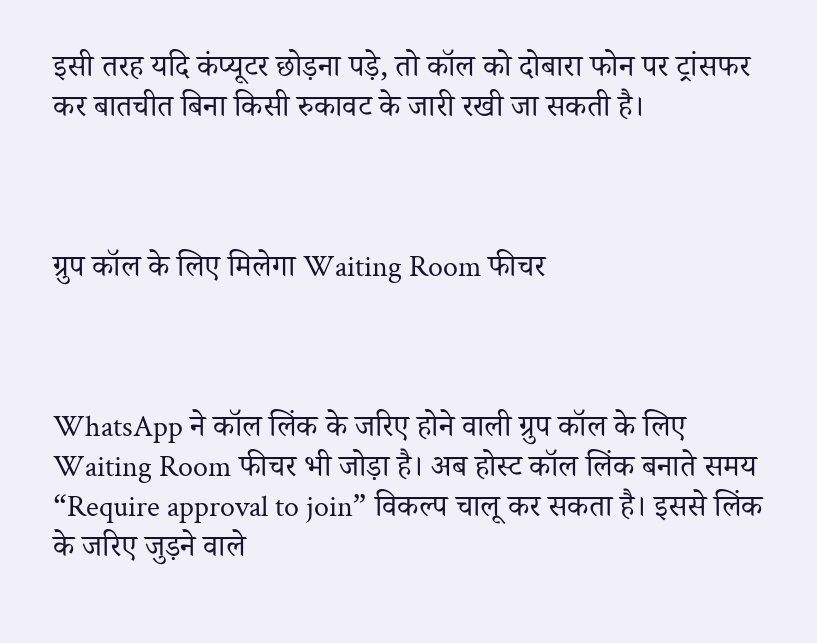इसी तरह यदि कंप्यूटर छोड़ना पड़े, तो कॉल को दोबारा फोन पर ट्रांसफर कर बातचीत बिना किसी रुकावट के जारी रखी जा सकती है।



ग्रुप कॉल के लिए मिलेगा Waiting Room फीचर



WhatsApp ने कॉल लिंक के जरिए होने वाली ग्रुप कॉल के लिए Waiting Room फीचर भी जोड़ा है। अब होस्ट कॉल लिंक बनाते समय “Require approval to join” विकल्प चालू कर सकता है। इससे लिंक के जरिए जुड़ने वाले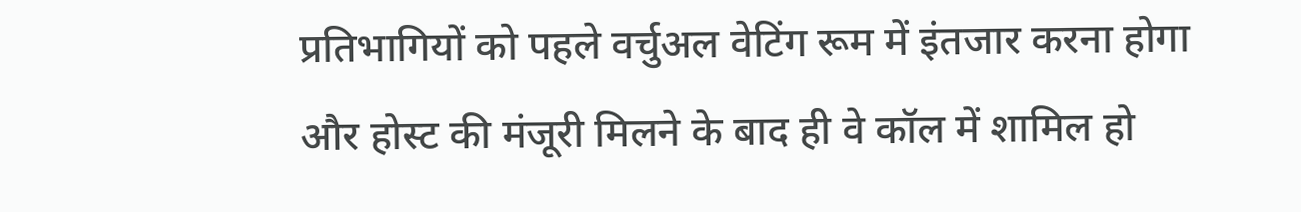प्रतिभागियों को पहले वर्चुअल वेटिंग रूम में इंतजार करना होगा और होस्ट की मंजूरी मिलने के बाद ही वे कॉल में शामिल हो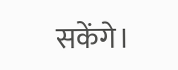सकेंगे।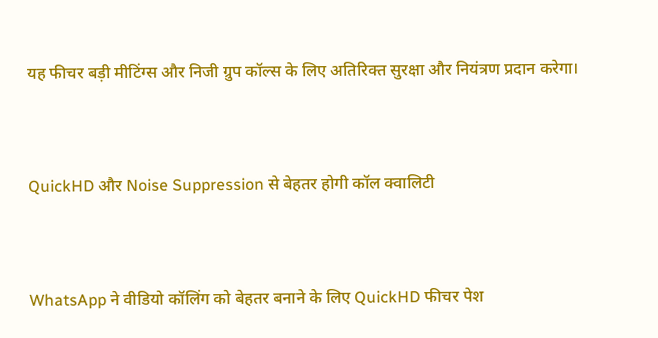यह फीचर बड़ी मीटिंग्स और निजी ग्रुप कॉल्स के लिए अतिरिक्त सुरक्षा और नियंत्रण प्रदान करेगा।



QuickHD और Noise Suppression से बेहतर होगी कॉल क्वालिटी



WhatsApp ने वीडियो कॉलिंग को बेहतर बनाने के लिए QuickHD फीचर पेश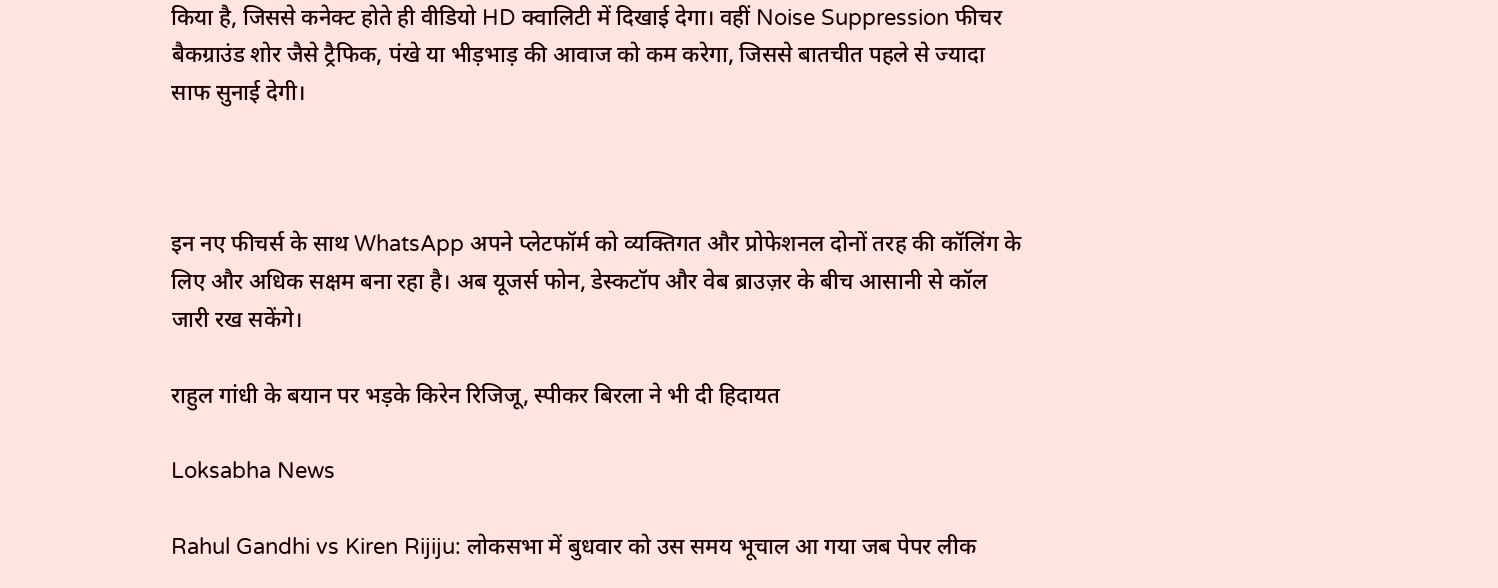किया है, जिससे कनेक्ट होते ही वीडियो HD क्वालिटी में दिखाई देगा। वहीं Noise Suppression फीचर बैकग्राउंड शोर जैसे ट्रैफिक, पंखे या भीड़भाड़ की आवाज को कम करेगा, जिससे बातचीत पहले से ज्यादा साफ सुनाई देगी।



इन नए फीचर्स के साथ WhatsApp अपने प्लेटफॉर्म को व्यक्तिगत और प्रोफेशनल दोनों तरह की कॉलिंग के लिए और अधिक सक्षम बना रहा है। अब यूजर्स फोन, डेस्कटॉप और वेब ब्राउज़र के बीच आसानी से कॉल जारी रख सकेंगे।

राहुल गांधी के बयान पर भड़के किरेन रिजिजू, स्पीकर बिरला ने भी दी हिदायत

Loksabha News

Rahul Gandhi vs Kiren Rijiju: लोकसभा में बुधवार को उस समय भूचाल आ गया जब पेपर लीक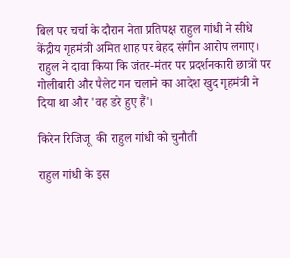बिल पर चर्चा के दौरान नेता प्रतिपक्ष राहुल गांधी ने सीधे केंद्रीय गृहमंत्री अमित शाह पर बेहद संगीन आरोप लगाए। राहुल ने दावा किया कि जंतर-मंतर पर प्रदर्शनकारी छात्रों पर गोलीबारी और पैलेट गन चलाने का आदेश खुद गृहमंत्री ने दिया था और 'वह डरे हुए हैं'।

किरेन रिजिजू  की राहुल गांधी को चुनौती

राहुल गांधी के इस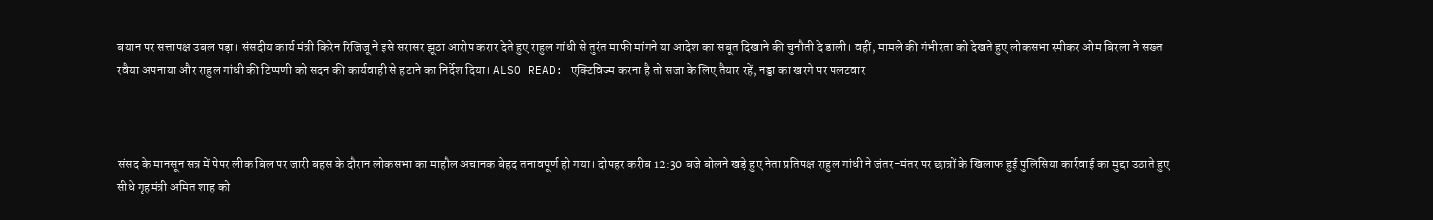बयान पर सत्तापक्ष उबल पड़ा। संसदीय कार्य मंत्री किरेन रिजिजू ने इसे सरासर झूठा आरोप करार देते हुए राहुल गांधी से तुरंत माफी मांगने या आदेश का सबूत दिखाने की चुनौती दे डाली। वहीं, मामले की गंभीरता को देखते हुए लोकसभा स्पीकर ओम बिरला ने सख्त रवैया अपनाया और राहुल गांधी की टिप्पणी को सदन की कार्यवाही से हटाने का निर्देश दिया। ALSO READ: एक्टिविज्म करना है तो सजा के लिए तैयार रहें, नड्डा का खरगे पर पलटवार



संसद के मानसून सत्र में पेपर लीक बिल पर जारी बहस के दौरान लोकसभा का माहौल अचानक बेहद तनावपूर्ण हो गया। दोपहर करीब 12:30 बजे बोलने खड़े हुए नेता प्रतिपक्ष राहुल गांधी ने जंतर-मंतर पर छात्रों के खिलाफ हुई पुलिसिया कार्रवाई का मुद्दा उठाते हुए सीधे गृहमंत्री अमित शाह को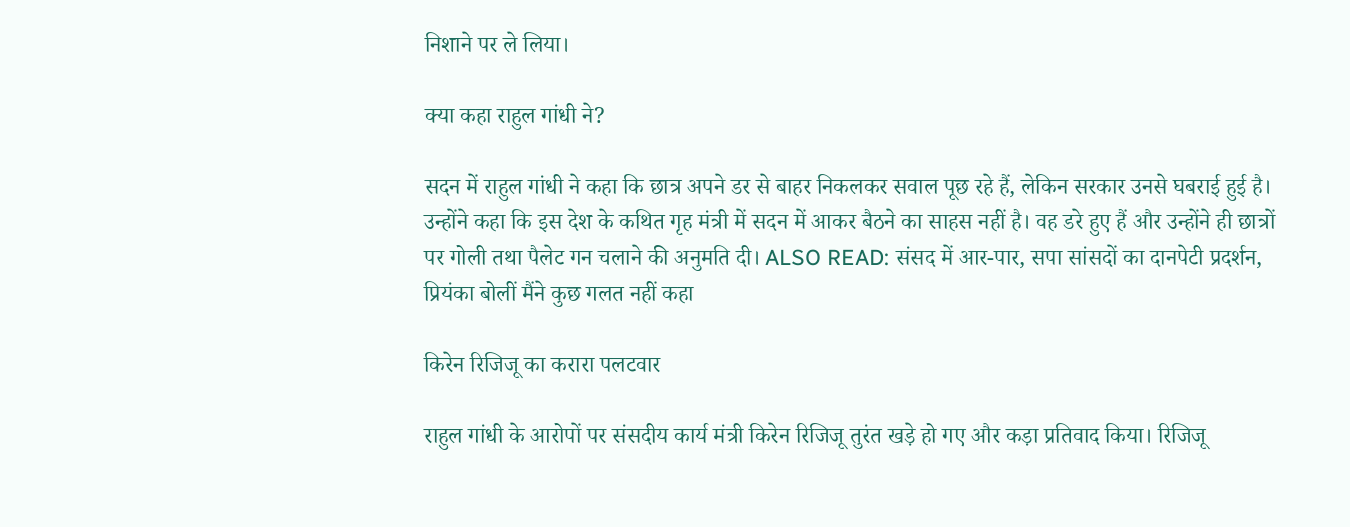निशाने पर ले लिया।

क्या कहा राहुल गांधी ने?

सदन में राहुल गांधी ने कहा कि छात्र अपने डर से बाहर निकलकर सवाल पूछ रहे हैं, लेकिन सरकार उनसे घबराई हुई है। उन्होंने कहा कि इस देश के कथित गृह मंत्री में सदन में आकर बैठने का साहस नहीं है। वह डरे हुए हैं और उन्होंने ही छात्रों पर गोली तथा पैलेट गन चलाने की अनुमति दी। ALSO READ: संसद में आर-पार, सपा सांसदों का दानपेटी प्रदर्शन, प्रियंका बोलीं मैंने कुछ गलत नहीं कहा

किरेन रिजिजू का करारा पलटवार

राहुल गांधी के आरोपों पर संसदीय कार्य मंत्री किरेन रिजिजू तुरंत खड़े हो गए और कड़ा प्रतिवाद किया। रिजिजू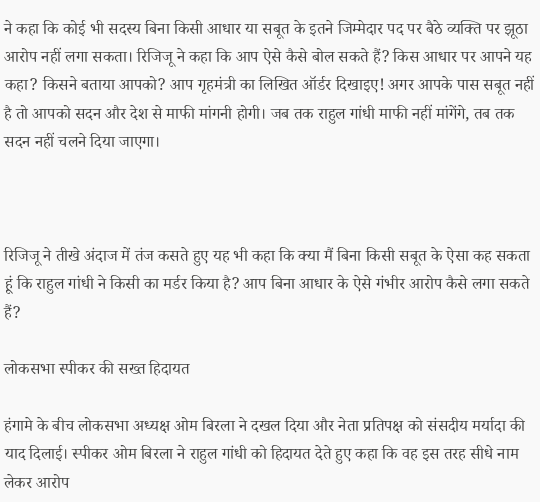ने कहा कि कोई भी सदस्य बिना किसी आधार या सबूत के इतने जिम्मेदार पद पर बैठे व्यक्ति पर झूठा आरोप नहीं लगा सकता। रिजिजू ने कहा कि आप ऐसे कैसे बोल सकते हैं? किस आधार पर आपने यह कहा? किसने बताया आपको? आप गृहमंत्री का लिखित ऑर्डर दिखाइए! अगर आपके पास सबूत नहीं है तो आपको सदन और देश से माफी मांगनी होगी। जब तक राहुल गांधी माफी नहीं मांगेंगे, तब तक सदन नहीं चलने दिया जाएगा।



रिजिजू ने तीखे अंदाज में तंज कसते हुए यह भी कहा कि क्या मैं बिना किसी सबूत के ऐसा कह सकता हूं कि राहुल गांधी ने किसी का मर्डर किया है? आप बिना आधार के ऐसे गंभीर आरोप कैसे लगा सकते हैं?

लोकसभा स्पीकर की सख्त हिदायत

हंगामे के बीच लोकसभा अध्यक्ष ओम बिरला ने दखल दिया और नेता प्रतिपक्ष को संसदीय मर्यादा की याद दिलाई। स्पीकर ओम बिरला ने राहुल गांधी को हिदायत देते हुए कहा कि वह इस तरह सीधे नाम लेकर आरोप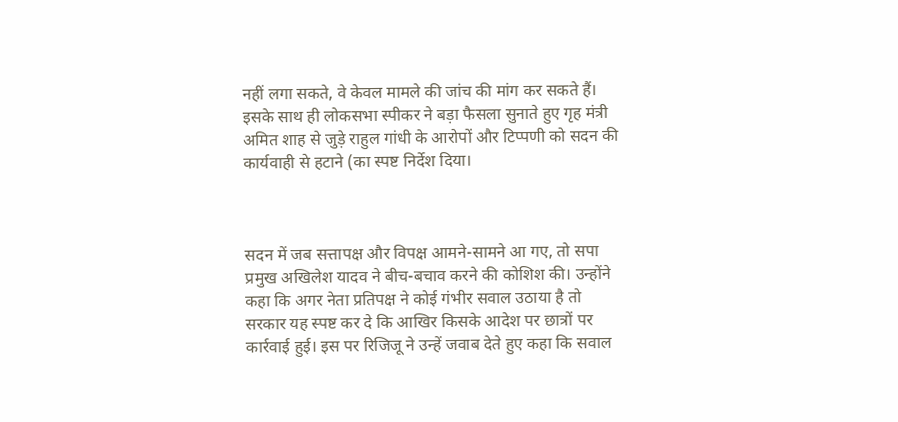नहीं लगा सकते, वे केवल मामले की जांच की मांग कर सकते हैं। इसके साथ ही लोकसभा स्पीकर ने बड़ा फैसला सुनाते हुए गृह मंत्री अमित शाह से जुड़े राहुल गांधी के आरोपों और टिप्पणी को सदन की कार्यवाही से हटाने (का स्पष्ट निर्देश दिया।



सदन में जब सत्तापक्ष और विपक्ष आमने-सामने आ गए, तो सपा प्रमुख अखिलेश यादव ने बीच-बचाव करने की कोशिश की। उन्होंने कहा कि अगर नेता प्रतिपक्ष ने कोई गंभीर सवाल उठाया है तो सरकार यह स्पष्ट कर दे कि आखिर किसके आदेश पर छात्रों पर कार्रवाई हुई। इस पर रिजिजू ने उन्हें जवाब देते हुए कहा कि सवाल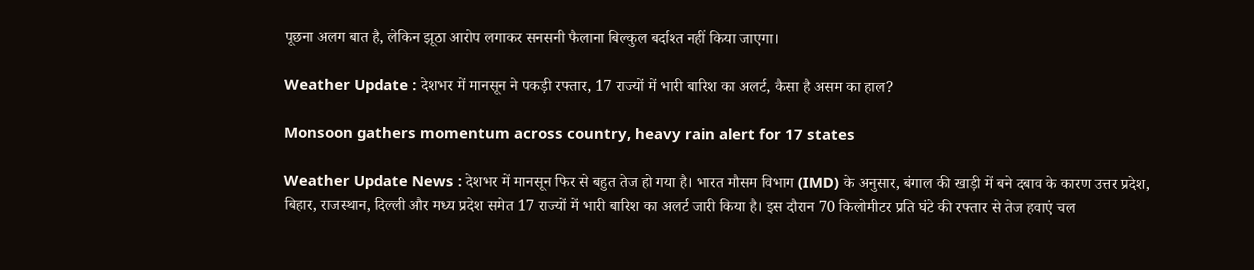पूछना अलग बात है, लेकिन झूठा आरोप लगाकर सनसनी फैलाना बिल्कुल बर्दाश्त नहीं किया जाएगा।

Weather Update : देशभर में मानसून ने पकड़ी रफ्तार, 17 राज्यों में भारी बारिश का अलर्ट, कैसा है असम का हाल?

Monsoon gathers momentum across country, heavy rain alert for 17 states

Weather Update News : देशभर में मानसून फिर से बहुत तेज हो गया है। भारत मौसम विभाग (IMD) के अनुसार, बंगाल की खाड़ी में बने दबाव के कारण उत्तर प्रदेश, बिहार, राजस्थान, दिल्ली और मध्य प्रदेश समेत 17 राज्यों में भारी बारिश का अलर्ट जारी किया है। इस दौरान 70 किलोमीटर प्रति घंटे की रफ्तार से तेज हवाएं चल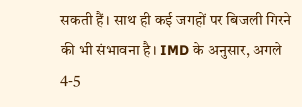सकती हैं। साथ ही कई जगहों पर बिजली गिरने की भी संभावना है। IMD के अनुसार, अगले 4-5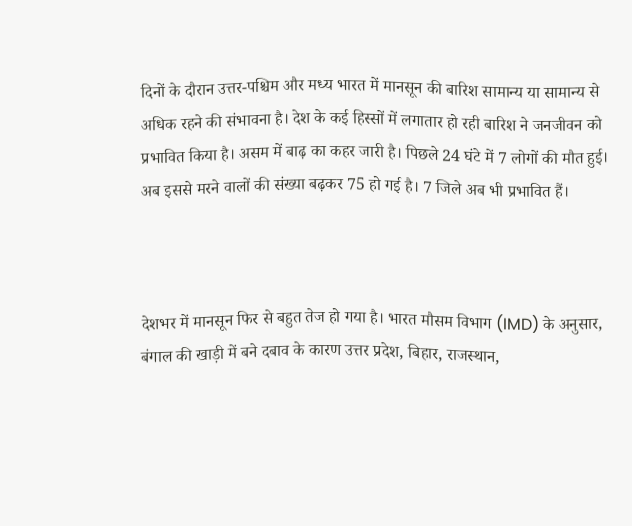दिनों के दौरान उत्तर-पश्चिम और मध्य भारत में मानसून की बारिश सामान्य या सामान्य से अधिक रहने की संभावना है। देश के कई हिस्सों में लगातार हो रही बारिश ने जनजीवन को प्रभावित किया है। असम में बाढ़ का कहर जारी है। पिछले 24 घंटे में 7 लोगों की मौत हुई। अब इससे मरने वालों की संख्या बढ़कर 75 हो गई है। 7 जिले अब भी प्रभावित हैं।



देशभर में मानसून फिर से बहुत तेज हो गया है। भारत मौसम विभाग (IMD) के अनुसार, बंगाल की खाड़ी में बने दबाव के कारण उत्तर प्रदेश, बिहार, राजस्थान,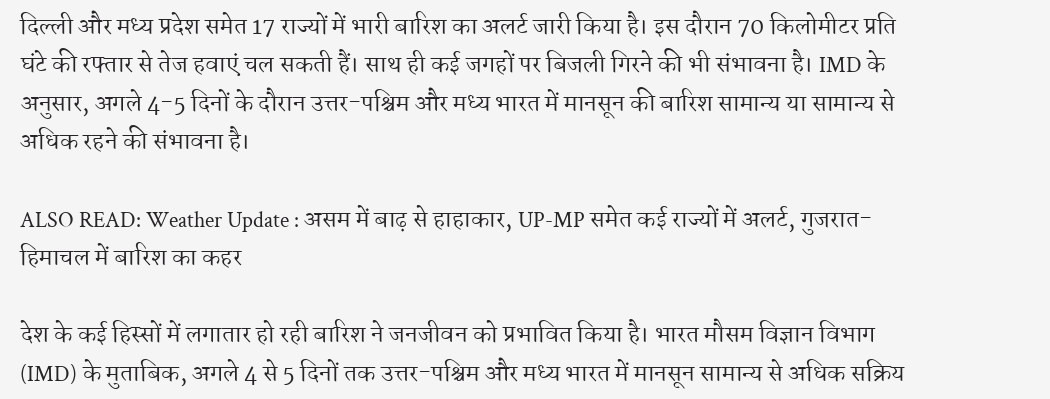दिल्ली और मध्य प्रदेश समेत 17 राज्यों में भारी बारिश का अलर्ट जारी किया है। इस दौरान 70 किलोमीटर प्रति घंटे की रफ्तार से तेज हवाएं चल सकती हैं। साथ ही कई जगहों पर बिजली गिरने की भी संभावना है। IMD के अनुसार, अगले 4-5 दिनों के दौरान उत्तर-पश्चिम और मध्य भारत में मानसून की बारिश सामान्य या सामान्य से अधिक रहने की संभावना है।

ALSO READ: Weather Update : असम में बाढ़ से हाहाकार, UP-MP समेत कई राज्‍यों में अलर्ट, गुजरात-हिमाचल में बारिश का कहर

देश के कई हिस्सों में लगातार हो रही बारिश ने जनजीवन को प्रभावित किया है। भारत मौसम विज्ञान विभाग (IMD) के मुताबिक, अगले 4 से 5 दिनों तक उत्तर-पश्चिम और मध्य भारत में मानसून सामान्य से अधिक सक्रिय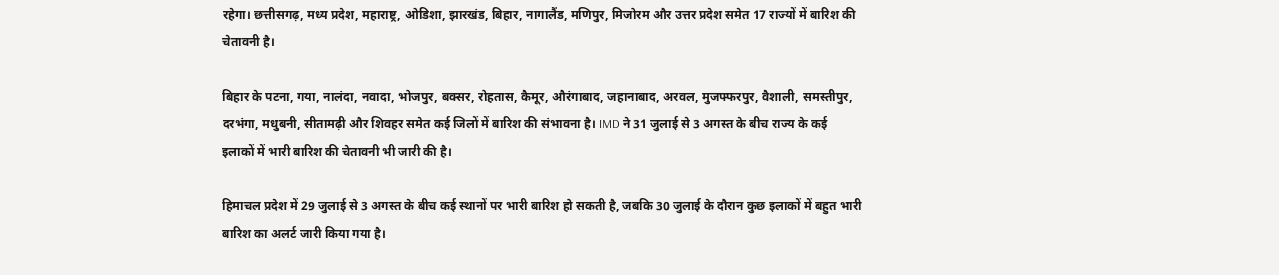रहेगा। छत्तीसगढ़, मध्य प्रदेश, महाराष्ट्र, ओडिशा, झारखंड, बिहार, नागालैंड, मणिपुर, मिजोरम और उत्तर प्रदेश समेत 17 राज्यों में बारिश की चेतावनी है।

बिहार के पटना, गया, नालंदा, नवादा, भोजपुर, बक्सर, रोहतास, कैमूर, औरंगाबाद, जहानाबाद, अरवल, मुजफ्फरपुर, वैशाली, समस्तीपुर, दरभंगा, मधुबनी, सीतामढ़ी और शिवहर समेत कई जिलों में बारिश की संभावना है। IMD ने 31 जुलाई से 3 अगस्त के बीच राज्य के कई इलाकों में भारी बारिश की चेतावनी भी जारी की है।

हिमाचल प्रदेश में 29 जुलाई से 3 अगस्त के बीच कई स्थानों पर भारी बारिश हो सकती है, जबकि 30 जुलाई के दौरान कुछ इलाकों में बहुत भारी बारिश का अलर्ट जारी किया गया है।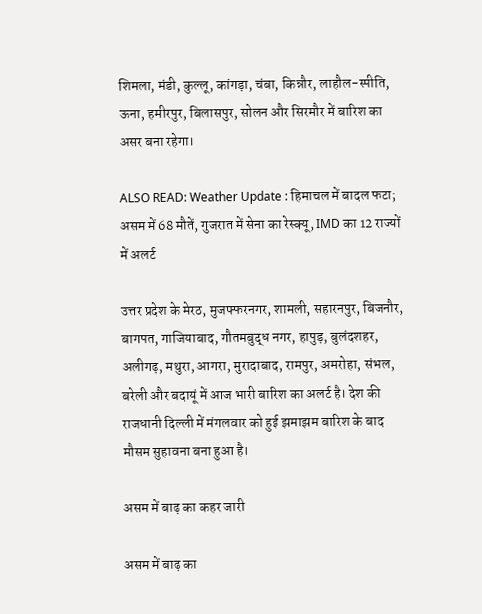शिमला, मंडी, कुल्लू, कांगड़ा, चंबा, किन्नौर, लाहौल-स्पीति, ऊना, हमीरपुर, बिलासपुर, सोलन और सिरमौर में बारिश का असर बना रहेगा।

ALSO READ: Weather Update : हिमाचल में बादल फटा; असम में 68 मौतें, गुजरात में सेना का रेस्क्यू, IMD का 12 राज्यों में अलर्ट

उत्तर प्रदेश के मेरठ, मुजफ्फरनगर, शामली, सहारनपुर, बिजनौर, बागपत, गाजियाबाद, गौतमबुद्ध नगर, हापुड़, बुलंदशहर, अलीगढ़, मथुरा, आगरा, मुरादाबाद, रामपुर, अमरोहा, संभल, बरेली और बदायूं में आज भारी बारिश का अलर्ट है। देश की राजधानी दिल्ली में मंगलवार को हुई झमाझम बारिश के बाद मौसम सुहावना बना हुआ है।

असम में बाढ़ का कहर जारी

असम में बाढ़ का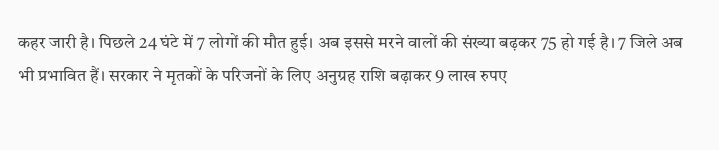कहर जारी है। पिछले 24 घंटे में 7 लोगों की मौत हुई। अब इससे मरने वालों की संख्या बढ़कर 75 हो गई है। 7 जिले अब भी प्रभावित हैं। सरकार ने मृतकों के परिजनों के लिए अनुग्रह राशि बढ़ाकर 9 लाख रुपए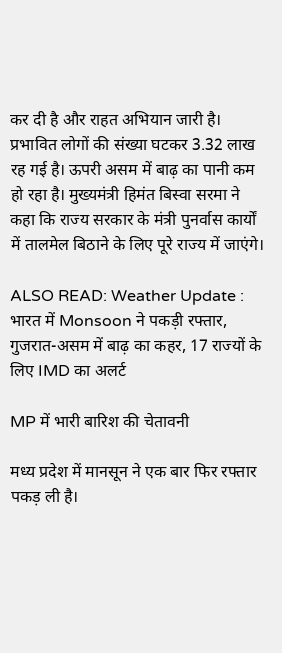कर दी है और राहत अभियान जारी है। प्रभावित लोगों की संख्या घटकर 3.32 लाख रह गई है। ऊपरी असम में बाढ़ का पानी कम हो रहा है। मुख्यमंत्री हिमंत बिस्वा सरमा ने कहा कि राज्य सरकार के मंत्री पुनर्वास कार्यों में तालमेल बिठाने के लिए पूरे राज्य में जाएंगे।

ALSO READ: Weather Update : भारत में Monsoon ने पकड़ी रफ्तार, गुजरात-असम में बाढ़ का कहर, 17 राज्यों के लिए IMD का अलर्ट

MP में भारी बारिश की चेतावनी

मध्य प्रदेश में मानसून ने एक बार फिर रफ्तार पकड़ ली है।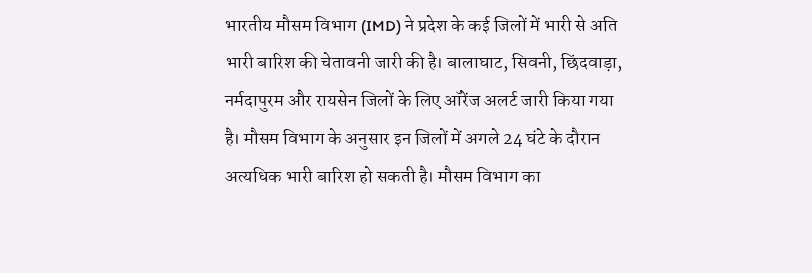भारतीय मौसम विभाग (IMD) ने प्रदेश के कई जिलों में भारी से अति भारी बारिश की चेतावनी जारी की है। बालाघाट, सिवनी, छिंदवाड़ा, नर्मदापुरम और रायसेन जिलों के लिए ऑरेंज अलर्ट जारी किया गया है। मौसम विभाग के अनुसार इन जिलों में अगले 24 घंटे के दौरान अत्यधिक भारी बारिश हो सकती है। मौसम विभाग का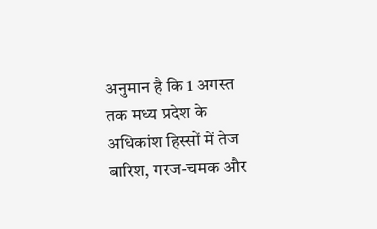अनुमान है कि 1 अगस्त तक मध्य प्रदेश के अधिकांश हिस्सों में तेज बारिश, गरज-चमक और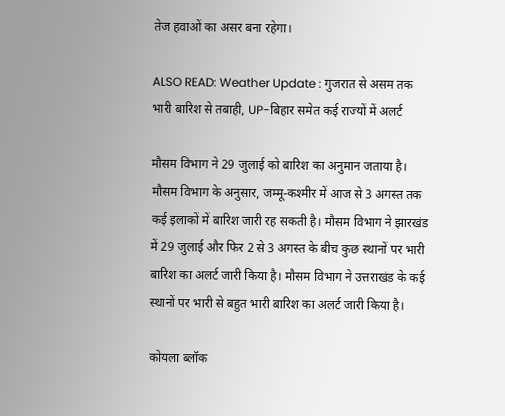तेज हवाओं का असर बना रहेगा।

ALSO READ: Weather Update : गुजरात से असम तक भारी बारिश से तबाही, UP-बिहार समेत कई राज्यों में अलर्ट

मौसम विभाग ने 29 जुलाई को बारिश का अनुमान जताया है। मौसम विभाग के अनुसार, जम्मू-कश्मीर में आज से 3 अगस्त तक कई इलाकों में बारिश जारी रह सकती है। मौसम विभाग ने झारखंड में 29 जुलाई और फिर 2 से 3 अगस्त के बीच कुछ स्थानों पर भारी बारिश का अलर्ट जारी किया है। मौसम विभाग ने उत्तराखंड के कई स्थानों पर भारी से बहुत भारी बारिश का अलर्ट जारी किया है।

कोयला ब्लॉक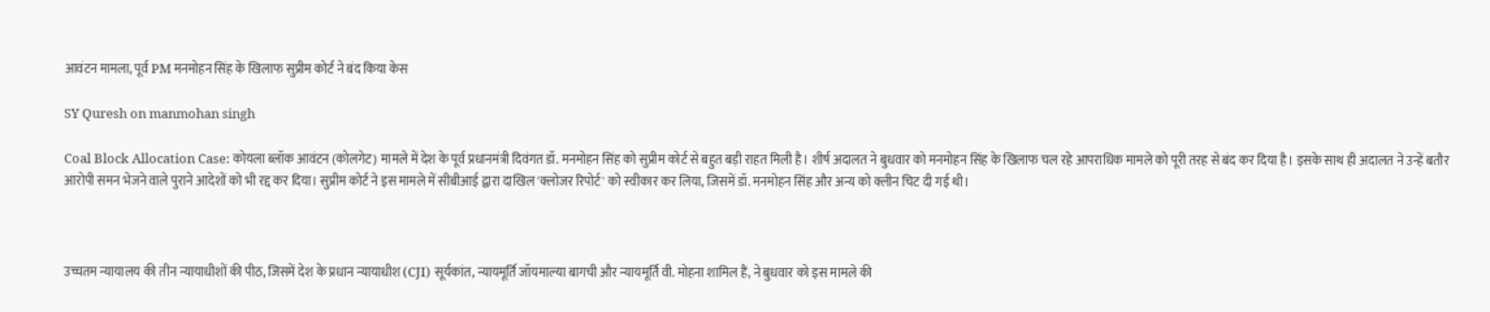आवंटन मामला, पूर्व PM मनमोहन सिंह के खिलाफ सुप्रीम कोर्ट ने बंद किया केस

SY Quresh on manmohan singh

Coal Block Allocation Case: कोयला ब्लॉक आवंटन (कोलगेट) मामले में देश के पूर्व प्रधानमंत्री दिवंगत डॉ. मनमोहन सिंह को सुप्रीम कोर्ट से बहुत बड़ी राहत मिली है। शीर्ष अदालत ने बुधवार को मनमोहन सिंह के खिलाफ चल रहे आपराधिक मामले को पूरी तरह से बंद कर दिया है। इसके साथ ही अदालत ने उन्हें बतौर आरोपी समन भेजने वाले पुराने आदेशों को भी रद्द कर दिया। सुप्रीम कोर्ट ने इस मामले में सीबीआई द्वारा दाखिल 'क्लोजर रिपोर्ट' को स्वीकार कर लिया, जिसमें डॉ. मनमोहन सिंह और अन्य को क्लीन चिट दी गई थी।



उच्चतम न्यायालय की तीन न्यायाधीशों की पीठ, जिसमें देश के प्रधान न्यायाधीश (CJI) सूर्यकांत, न्यायमूर्ति जॉयमाल्या बागची और न्यायमूर्ति वी. मोहना शामिल हैं, ने बुधवार को इस मामले की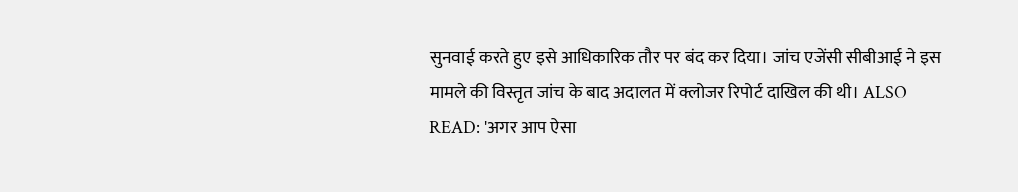सुनवाई करते हुए इसे आधिकारिक तौर पर बंद कर दिया। जांच एजेंसी सीबीआई ने इस मामले की विस्तृत जांच के बाद अदालत में क्लोजर रिपोर्ट दाखिल की थी। ALSO READ: 'अगर आप ऐसा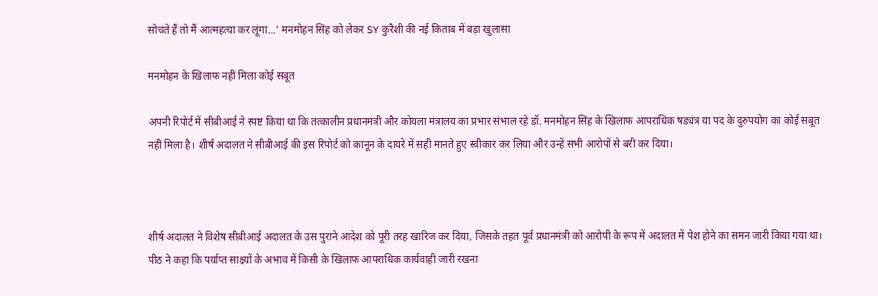सोचते हैं तो मैं आत्महत्या कर लूंगा…' मनमोहन सिंह को लेकर SY कुरैशी की नई किताब में बड़ा खुलासा

मनमोहन के खिलाफ नहीं मिला कोई सबूत

अपनी रिपोर्ट में सीबीआई ने स्पष्ट किया था कि तत्कालीन प्रधानमंत्री और कोयला मंत्रालय का प्रभार संभाल रहे डॉ. मनमोहन सिंह के खिलाफ आपराधिक षड्यंत्र या पद के दुरुपयोग का कोई सबूत नहीं मिला है। शीर्ष अदालत ने सीबीआई की इस रिपोर्ट को कानून के दायरे में सही मानते हुए स्वीकार कर लिया और उन्हें सभी आरोपों से बरी कर दिया।



शीर्ष अदालत ने विशेष सीबीआई अदालत के उस पुराने आदेश को पूरी तरह खारिज कर दिया, जिसके तहत पूर्व प्रधानमंत्री को आरोपी के रूप में अदालत में पेश होने का समन जारी किया गया था। पीठ ने कहा कि पर्याप्त साक्ष्यों के अभाव में किसी के खिलाफ आपराधिक कार्यवाही जारी रखना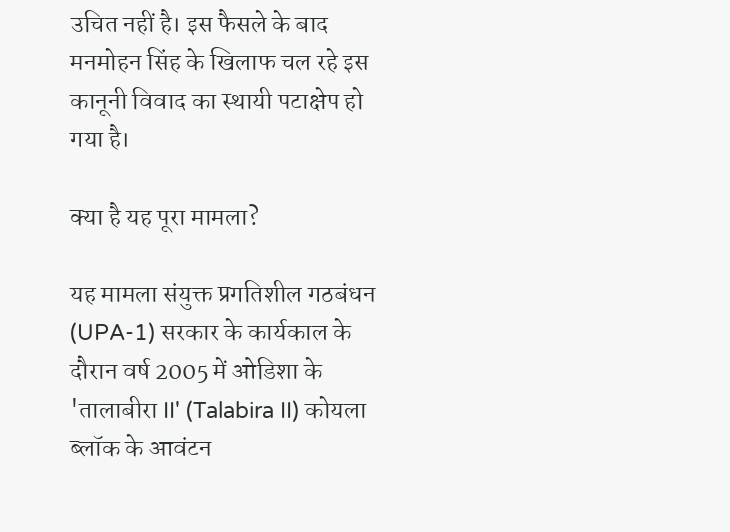उचित नहीं है। इस फैसले के बाद मनमोहन सिंह के खिलाफ चल रहे इस कानूनी विवाद का स्थायी पटाक्षेप हो गया है।

क्या है यह पूरा मामला?

यह मामला संयुक्त प्रगतिशील गठबंधन (UPA-1) सरकार के कार्यकाल के दौरान वर्ष 2005 में ओडिशा के 'तालाबीरा II' (Talabira II) कोयला ब्लॉक के आवंटन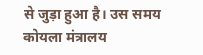से जुड़ा हुआ है। उस समय कोयला मंत्रालय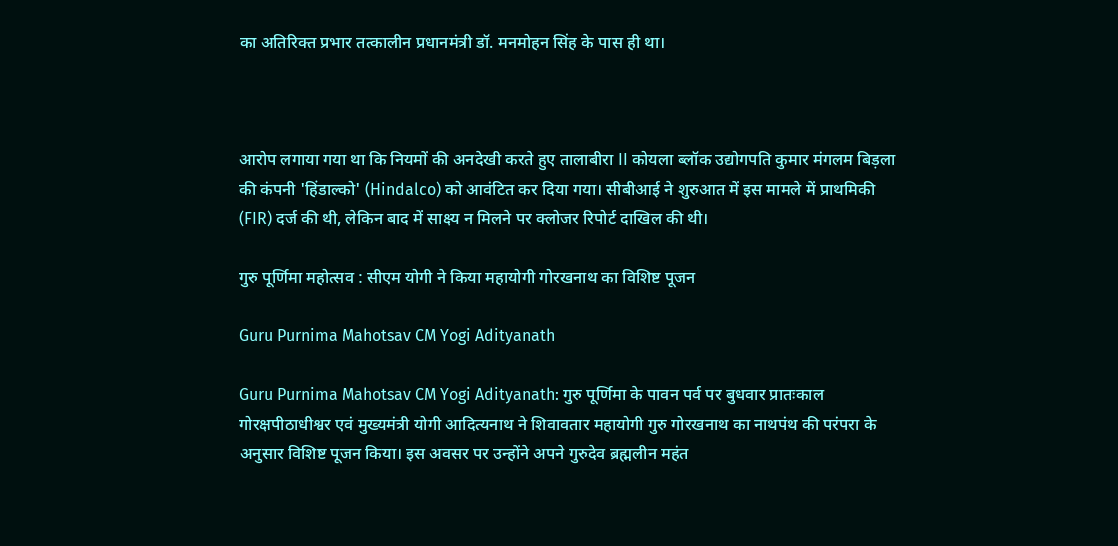का अतिरिक्त प्रभार तत्कालीन प्रधानमंत्री डॉ. मनमोहन सिंह के पास ही था।



आरोप लगाया गया था कि नियमों की अनदेखी करते हुए तालाबीरा II कोयला ब्लॉक उद्योगपति कुमार मंगलम बिड़ला की कंपनी 'हिंडाल्को' (Hindalco) को आवंटित कर दिया गया। सीबीआई ने शुरुआत में इस मामले में प्राथमिकी (FIR) दर्ज की थी, लेकिन बाद में साक्ष्य न मिलने पर क्लोजर रिपोर्ट दाखिल की थी।

गुरु पूर्णिमा महोत्सव : सीएम योगी ने किया महायोगी गोरखनाथ का विशिष्ट पूजन

Guru Purnima Mahotsav CM Yogi Adityanath

Guru Purnima Mahotsav CM Yogi Adityanath: गुरु पूर्णिमा के पावन पर्व पर बुधवार प्रातःकाल गोरक्षपीठाधीश्वर एवं मुख्यमंत्री योगी आदित्‍यनाथ ने शिवावतार महायोगी गुरु गोरखनाथ का नाथपंथ की परंपरा के अनुसार विशिष्ट पूजन किया। इस अवसर पर उन्होंने अपने गुरुदेव ब्रह्मलीन महंत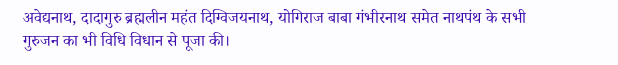अवेद्यनाथ, दादागुरु ब्रह्मलीन महंत दिग्विजयनाथ, योगिराज बाबा गंभीरनाथ समेत नाथपंथ के सभी गुरुजन का भी विधि विधान से पूजा की।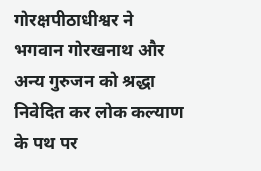गोरक्षपीठाधीश्वर ने भगवान गोरखनाथ और अन्य गुरुजन को श्रद्धा निवेदित कर लोक कल्याण के पथ पर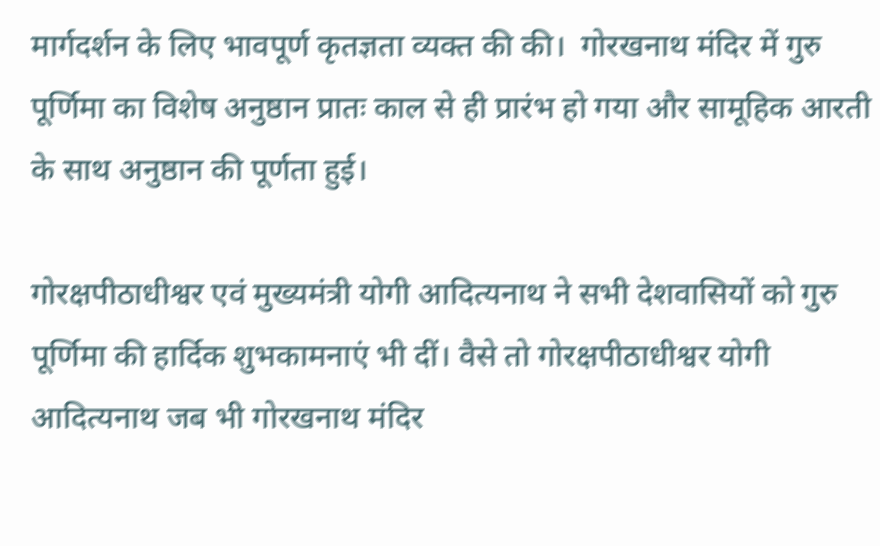मार्गदर्शन के लिए भावपूर्ण कृतज्ञता व्यक्त की की।  गोरखनाथ मंदिर में गुरु पूर्णिमा का विशेष अनुष्ठान प्रातः काल से ही प्रारंभ हो गया और सामूहिक आरती के साथ अनुष्ठान की पूर्णता हुई।

गोरक्षपीठाधीश्वर एवं मुख्यमंत्री योगी आदित्यनाथ ने सभी देशवासियों को गुरु पूर्णिमा की हार्दिक शुभकामनाएं भी दीं। वैसे तो गोरक्षपीठाधीश्वर योगी आदित्यनाथ जब भी गोरखनाथ मंदिर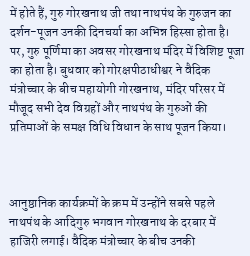में होते हैं, गुरु गोरखनाथ जी तथा नाथपंथ के गुरुजन का दर्शन-पूजन उनकी दिनचर्या का अभिन्न हिस्सा होता है। पर, गुरु पूर्णिमा का अवसर गोरखनाथ मंदिर में विशिष्ट पूजा का होता है। बुधवार को गोरक्षपीठाधीश्वर ने वैदिक मंत्रोच्चार के बीच महायोगी गोरखनाथ, मंदिर परिसर में मौजूद सभी देव विग्रहों और नाथपंथ के गुरुओं की प्रतिमाओं के समक्ष विधि विधान के साथ पूजन किया।



आनुष्ठानिक कार्यक्रमों के क्रम में उन्होंने सबसे पहले नाथपंथ के आदिगुरु भगवान गोरखनाथ के दरबार में हाजिरी लगाई। वैदिक मंत्रोच्चार के बीच उनकी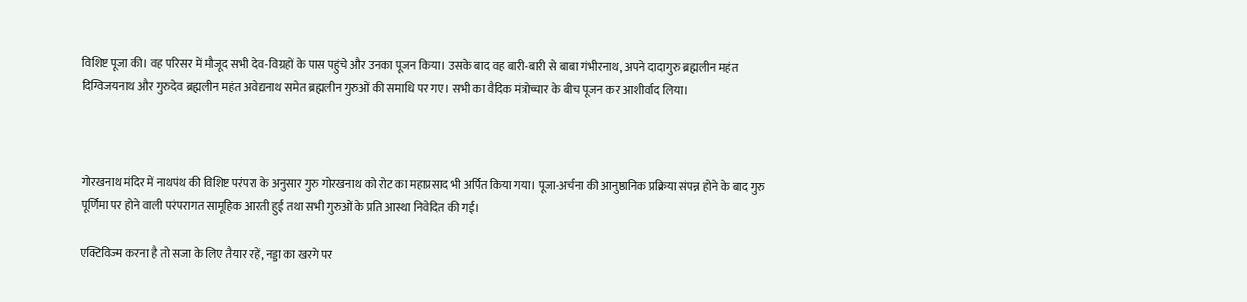विशिष्ट पूजा की। वह परिसर में मौजूद सभी देव-विग्रहों के पास पहुंचे और उनका पूजन किया। उसके बाद वह बारी-बारी से बाबा गंभीरनाथ, अपने दादागुरु ब्रह्मलीन महंत दिग्विजयनाथ और गुरुदेव ब्रह्मलीन महंत अवेद्यनाथ समेत ब्रह्मलीन गुरुओं की समाधि पर गए। सभी का वैदिक मंत्रोच्चार के बीच पूजन कर आशीर्वाद लिया।



गोरखनाथ मंदिर में नाथपंथ की विशिष्ट परंपरा के अनुसार गुरु गोरखनाथ को रोट का महाप्रसाद भी अर्पित किया गया। पूजा-अर्चना की आनुष्ठानिक प्रक्रिया संपन्न होने के बाद गुरु पूर्णिमा पर होने वाली परंपरागत सामूहिक आरती हुई तथा सभी गुरुओं के प्रति आस्था निवेदित की गई।

एक्टिविज्म करना है तो सजा के लिए तैयार रहें, नड्डा का खरगे पर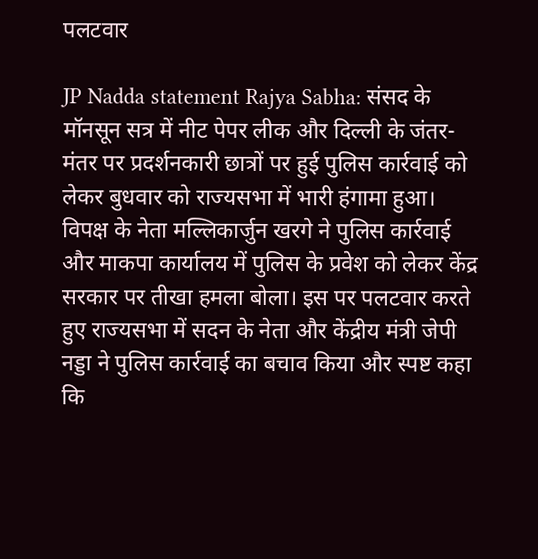पलटवार

JP Nadda statement Rajya Sabha: संसद के मॉनसून सत्र में नीट पेपर लीक और दिल्ली के जंतर-मंतर पर प्रदर्शनकारी छात्रों पर हुई पुलिस कार्रवाई को लेकर बुधवार को राज्यसभा में भारी हंगामा हुआ। विपक्ष के नेता मल्लिकार्जुन खरगे ने पुलिस कार्रवाई और माकपा कार्यालय में पुलिस के प्रवेश को लेकर केंद्र सरकार पर तीखा हमला बोला। इस पर पलटवार करते हुए राज्यसभा में सदन के नेता और केंद्रीय मंत्री जेपी नड्डा ने पुलिस कार्रवाई का बचाव किया और स्पष्ट कहा कि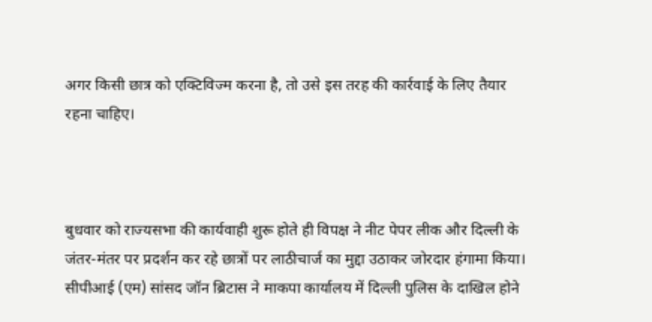अगर किसी छात्र को एक्टिविज्म करना है, तो उसे इस तरह की कार्रवाई के लिए तैयार रहना चाहिए।



बुधवार को राज्यसभा की कार्यवाही शुरू होते ही विपक्ष ने नीट पेपर लीक और दिल्ली के जंतर-मंतर पर प्रदर्शन कर रहे छात्रों पर लाठीचार्ज का मुद्दा उठाकर जोरदार हंगामा किया। सीपीआई (एम) सांसद जॉन ब्रिटास ने माकपा कार्यालय में दिल्ली पुलिस के दाखिल होने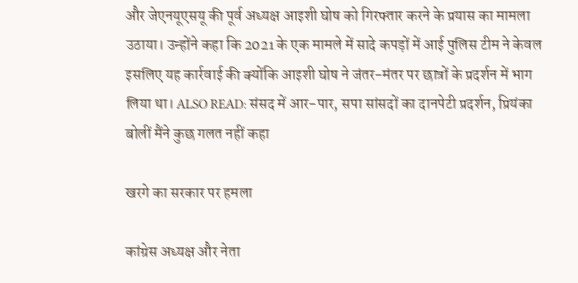और जेएनयूएसयू की पूर्व अध्यक्ष आइशी घोष को गिरफ्तार करने के प्रयास का मामला उठाया। उन्होंने कहा कि 2021 के एक मामले में सादे कपड़ों में आई पुलिस टीम ने केवल इसलिए यह कार्रवाई की क्योंकि आइशी घोष ने जंतर-मंतर पर छात्रों के प्रदर्शन में भाग लिया था। ALSO READ: संसद में आर-पार, सपा सांसदों का दानपेटी प्रदर्शन, प्रियंका बोलीं मैंने कुछ गलत नहीं कहा

खरगे का सरकार पर हमला

कांग्रेस अध्यक्ष और नेता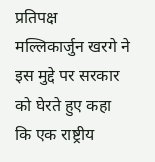प्रतिपक्ष मल्लिकार्जुन खरगे ने इस मुद्दे पर सरकार को घेरते हुए कहा कि एक राष्ट्रीय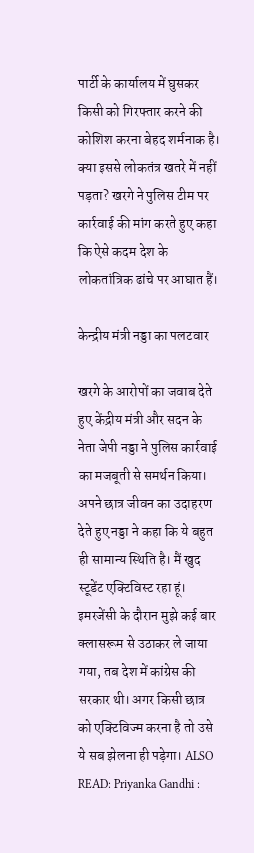पार्टी के कार्यालय में घुसकर किसी को गिरफ्तार करने की कोशिश करना बेहद शर्मनाक है। क्या इससे लोकतंत्र खतरे में नहीं पड़ता? खरगे ने पुलिस टीम पर कार्रवाई की मांग करते हुए कहा कि ऐसे कदम देश के लोकतांत्रिक ढांचे पर आघात हैं।

केन्द्रीय मंत्री नड्डा का पलटवार

खरगे के आरोपों का जवाब देते हुए केंद्रीय मंत्री और सदन के नेता जेपी नड्डा ने पुलिस कार्रवाई का मजबूती से समर्थन किया। अपने छात्र जीवन का उदाहरण देते हुए नड्डा ने कहा कि ये बहुत ही सामान्य स्थिति है। मैं खुद स्टूडेंट एक्टिविस्ट रहा हूं। इमरजेंसी के दौरान मुझे कई बार क्लासरूम से उठाकर ले जाया गया, तब देश में कांग्रेस की सरकार थी। अगर किसी छात्र को एक्टिविज्म करना है तो उसे ये सब झेलना ही पड़ेगा। ALSO READ: Priyanka Gandhi :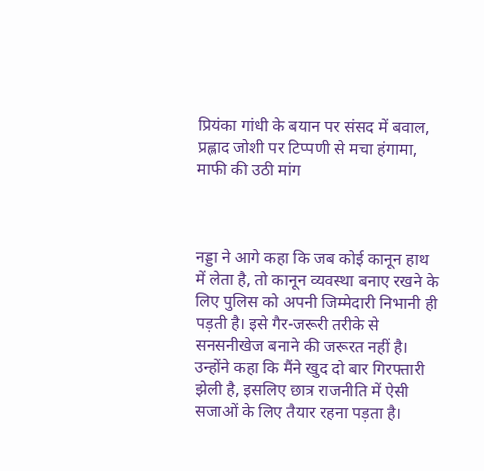प्रियंका गांधी के बयान पर संसद में बवाल, प्रह्लाद जोशी पर टिप्पणी से मचा हंगामा, माफी की उठी मांग



नड्डा ने आगे कहा कि जब कोई कानून हाथ में लेता है, तो कानून व्यवस्था बनाए रखने के लिए पुलिस को अपनी जिम्मेदारी निभानी ही पड़ती है। इसे गैर-जरूरी तरीके से सनसनीखेज बनाने की जरूरत नहीं है। उन्होंने कहा कि मैंने खुद दो बार गिरफ्तारी झेली है, इसलिए छात्र राजनीति में ऐसी सजाओं के लिए तैयार रहना पड़ता है।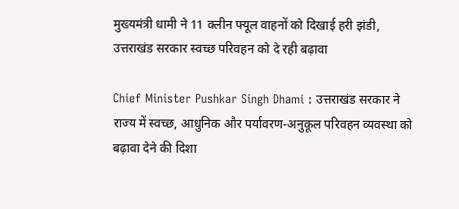मुख्‍यमंत्री धामी ने 11 क्लीन फ्यूल वाहनों को दिखाई हरी झंडी, उत्तराखंड सरकार स्वच्छ परिवहन को दे रही बढ़ावा

Chief Minister Pushkar Singh Dhami : उत्तराखंड सरकार ने राज्य में स्वच्छ, आधुनिक और पर्यावरण-अनुकूल परिवहन व्यवस्था को बढ़ावा देने की दिशा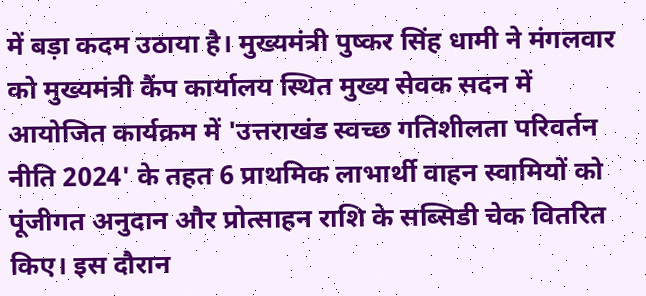में बड़ा कदम उठाया है। मुख्यमंत्री पुष्कर सिंह धामी ने मंगलवार को मुख्यमंत्री कैंप कार्यालय स्थित मुख्य सेवक सदन में आयोजित कार्यक्रम में 'उत्तराखंड स्वच्छ गतिशीलता परिवर्तन नीति 2024' के तहत 6 प्राथमिक लाभार्थी वाहन स्वामियों को पूंजीगत अनुदान और प्रोत्साहन राशि के सब्सिडी चेक वितरित किए। इस दौरान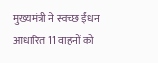मुख्यमंत्री ने स्वच्छ ईंधन आधारित 11 वाहनों को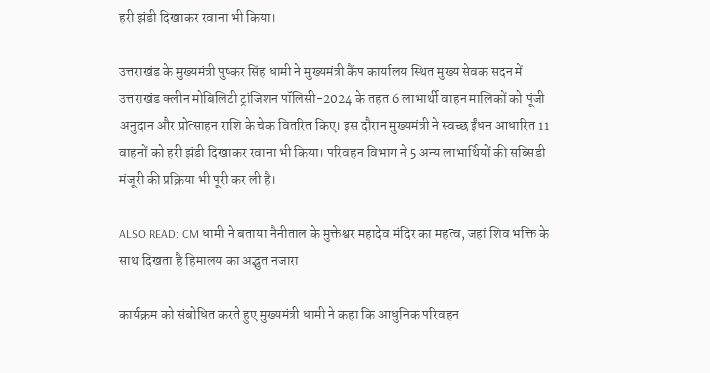हरी झंडी दिखाकर रवाना भी किया।

उत्तराखंड के मुख्यमंत्री पुष्कर सिंह धामी ने मुख्यमंत्री कैंप कार्यालय स्थित मुख्य सेवक सदन में उत्तराखंड क्लीन मोबिलिटी ट्रांजिशन पॉलिसी-2024 के तहत 6 लाभार्थी वाहन मालिकों को पूंजी अनुदान और प्रोत्साहन राशि के चेक वितरित किए। इस दौरान मुख्यमंत्री ने स्वच्छ ईंधन आधारित 11 वाहनों को हरी झंडी दिखाकर रवाना भी किया। परिवहन विभाग ने 5 अन्य लाभार्थियों की सब्सिडी मंजूरी की प्रक्रिया भी पूरी कर ली है।

ALSO READ: CM धामी ने बताया नैनीताल के मुक्तेश्वर महादेव मंदिर का महत्व, जहां शिव भक्ति के साथ दिखता है हिमालय का अद्भुत नजारा

कार्यक्रम को संबोधित करते हुए मुख्यमंत्री धामी ने कहा कि आधुनिक परिवहन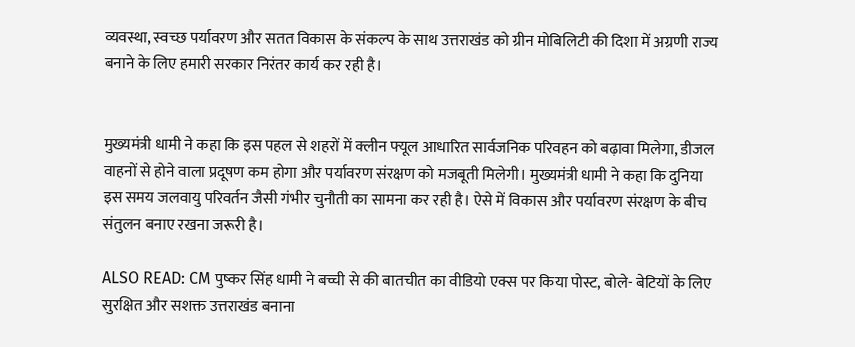व्यवस्था, स्वच्छ पर्यावरण और सतत विकास के संकल्प के साथ उत्तराखंड को ग्रीन मोबिलिटी की दिशा में अग्रणी राज्य बनाने के लिए हमारी सरकार निरंतर कार्य कर रही है।


मुख्यमंत्री धामी ने कहा कि इस पहल से शहरों में क्लीन फ्यूल आधारित सार्वजनिक परिवहन को बढ़ावा मिलेगा, डीजल वाहनों से होने वाला प्रदूषण कम होगा और पर्यावरण संरक्षण को मजबूती मिलेगी। मुख्यमंत्री धामी ने कहा कि दुनिया इस समय जलवायु परिवर्तन जैसी गंभीर चुनौती का सामना कर रही है। ऐसे में विकास और पर्यावरण संरक्षण के बीच संतुलन बनाए रखना जरूरी है।

ALSO READ: CM पुष्कर सिंह धामी ने बच्ची से की बातचीत का वीडियो एक्स पर किया पोस्ट, बोले- बेटियों के लिए सुरक्षित और सशक्त उत्तराखंड बनाना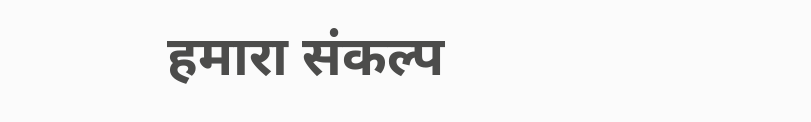हमारा संकल्प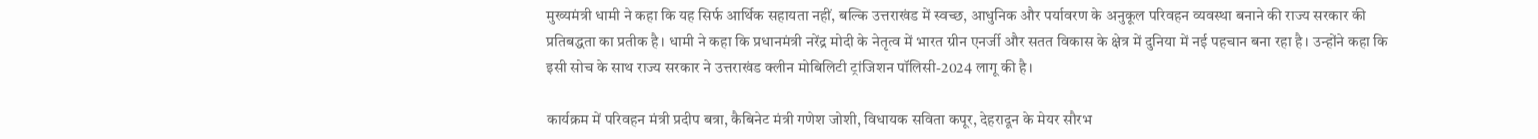मुख्यमंत्री धामी ने कहा कि यह सिर्फ आर्थिक सहायता नहीं, बल्कि उत्तराखंड में स्वच्छ, आधुनिक और पर्यावरण के अनुकूल परिवहन व्यवस्था बनाने की राज्य सरकार की प्रतिबद्धता का प्रतीक है। धामी ने कहा कि प्रधानमंत्री नरेंद्र मोदी के नेतृत्व में भारत ग्रीन एनर्जी और सतत विकास के क्षेत्र में दुनिया में नई पहचान बना रहा है। उन्होंने कहा कि इसी सोच के साथ राज्य सरकार ने उत्तराखंड क्लीन मोबिलिटी ट्रांजिशन पॉलिसी-2024 लागू की है।

कार्यक्रम में परिवहन मंत्री प्रदीप बत्रा, कैबिनेट मंत्री गणेश जोशी, विधायक सविता कपूर, देहरादून के मेयर सौरभ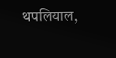थपलियाल,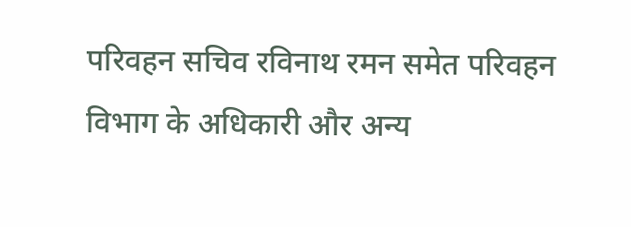परिवहन सचिव रविनाथ रमन समेत परिवहन विभाग के अधिकारी और अन्य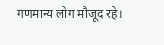गणमान्य लोग मौजूद रहे।